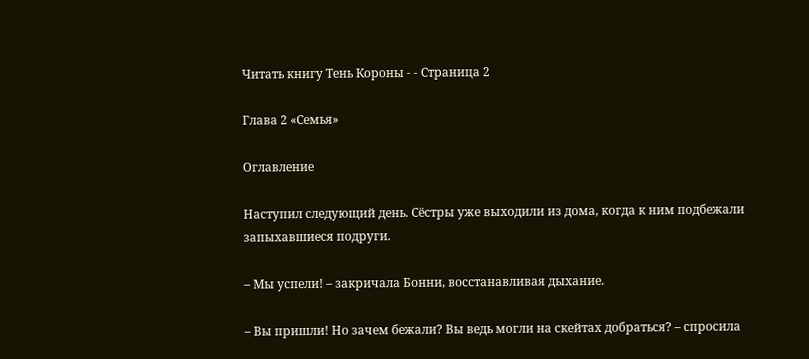Читать книгу Тень Короны - - Страница 2

Глава 2 «Семья»

Оглавление

Наступил следующий день. Сёстры уже выходили из дома, когда к ним подбежали запыхавшиеся подруги.

– Мы успели! – закричала Бонни, восстанавливая дыхание.

– Вы пришли! Но зачем бежали? Вы ведь могли на скейтах добраться? – спросила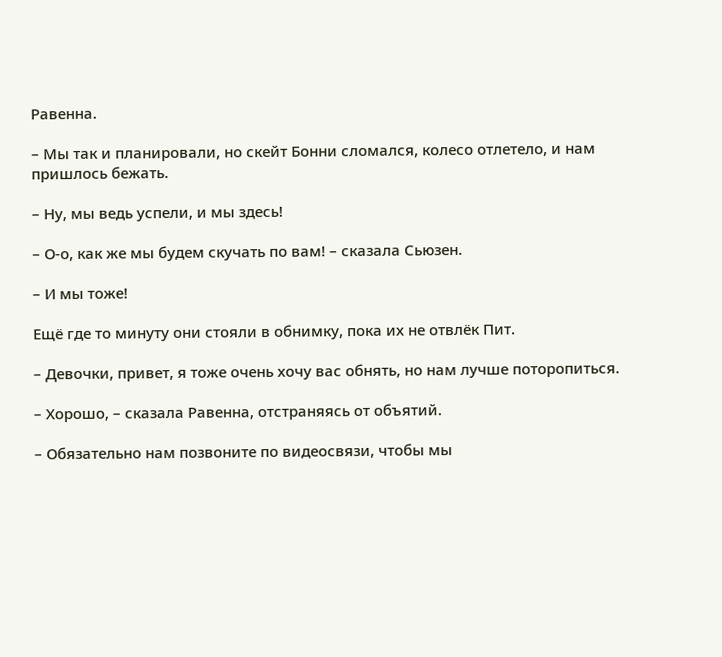Равенна.

– Мы так и планировали, но скейт Бонни сломался, колесо отлетело, и нам пришлось бежать.

– Ну, мы ведь успели, и мы здесь!

– О-о, как же мы будем скучать по вам! – сказала Сьюзен.

– И мы тоже!

Ещё где то минуту они стояли в обнимку, пока их не отвлёк Пит.

– Девочки, привет, я тоже очень хочу вас обнять, но нам лучше поторопиться.

– Хорошо, – сказала Равенна, отстраняясь от объятий.

– Обязательно нам позвоните по видеосвязи, чтобы мы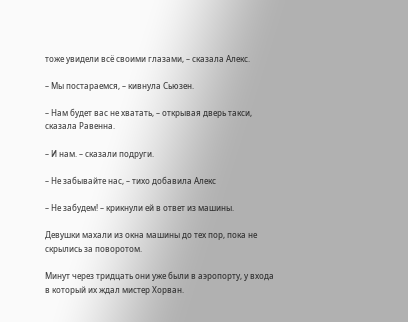тоже увидели всё своими глазами, – сказала Алекс.

– Мы постараемся, – кивнула Сьюзен.

– Нам будет вас не хватать, – открывая дверь такси, сказала Равенна.

– И нам. – сказали подруги.

– Не забывайте нас, – тихо добавила Алекс

– Не забудем! – крикнули ей в ответ из машины.

Девушки махали из окна машины до тех пор, пока не скрылись за поворотом.

Минут через тридцать они уже были в аэропорту, у входа в который их ждал мистер Хорван.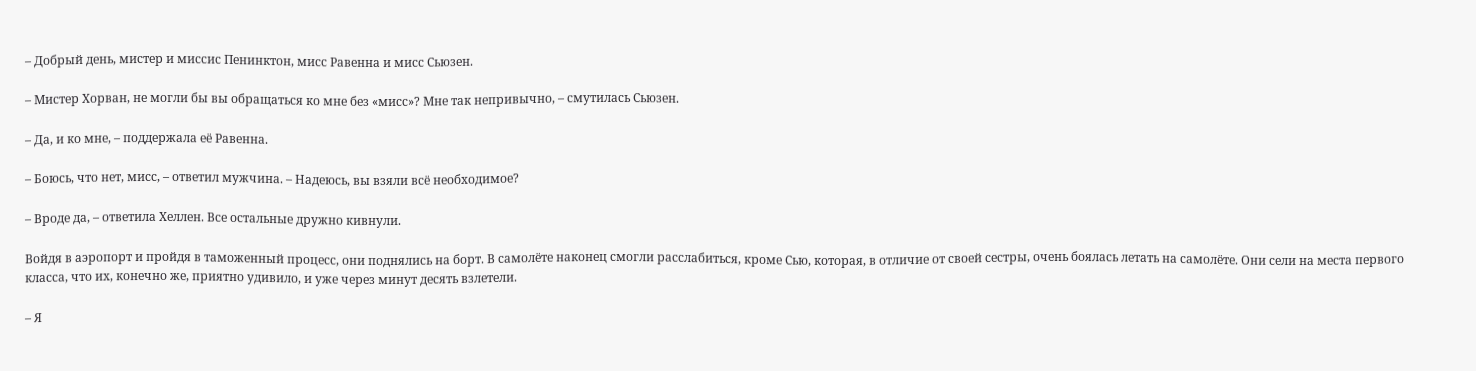– Добрый день, мистер и миссис Пенинктон, мисс Равенна и мисс Сьюзен.

– Мистер Хорван, не могли бы вы обращаться ко мне без «мисс»? Мне так непривычно, – смутилась Сьюзен.

– Да, и ко мне, – поддержала её Равенна.

– Боюсь, что нет, мисс, – ответил мужчина. – Надеюсь, вы взяли всё необходимое?

– Вроде да, – ответила Хеллен. Все остальные дружно кивнули.

Войдя в аэропорт и пройдя в таможенный процесс, они поднялись на борт. В самолёте наконец смогли расслабиться, кроме Сью, которая, в отличие от своей сестры, очень боялась летать на самолёте. Они сели на места первого класса, что их, конечно же, приятно удивило, и уже через минут десять взлетели.

– Я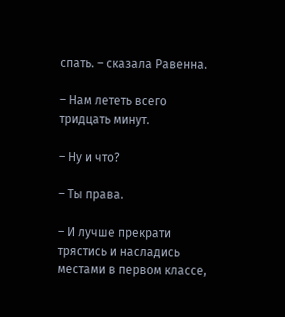спать. – сказала Равенна.

– Нам лететь всего тридцать минут.

– Ну и что?

– Ты права.

– И лучше прекрати трястись и насладись местами в первом классе,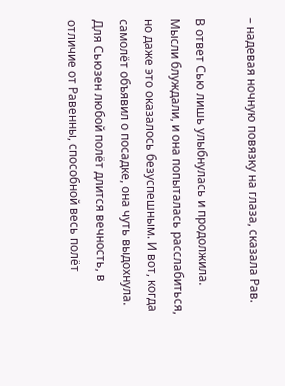– надевая ночную повязку на глаза, сказала Рав.

В ответ Сью лишь улыбнулась и продолжила. Мысли блуждали, и она попыталась расслабиться, но даже это оказалось безуспешным. И вот, когда самолёт объявил о посадке, она чуть выдохнула. Для Сьюзен любой полёт длится вечность, в отличие от Равенны, способной весь полёт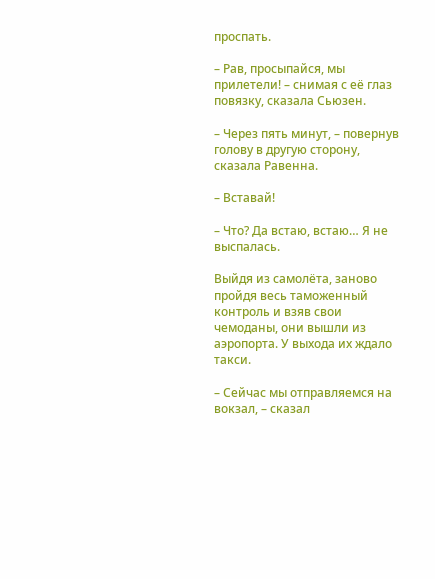проспать.

– Рав, просыпайся, мы прилетели! – снимая с её глаз повязку, сказала Сьюзен.

– Через пять минут, – повернув голову в другую сторону, сказала Равенна.

– Вставай!

– Что? Да встаю, встаю… Я не выспалась.

Выйдя из самолёта, заново пройдя весь таможенный контроль и взяв свои чемоданы, они вышли из аэропорта. У выхода их ждало такси.

– Сейчас мы отправляемся на вокзал, – сказал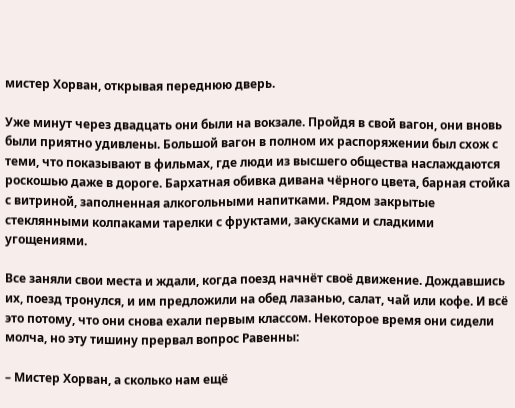мистер Хорван, открывая переднюю дверь.

Уже минут через двадцать они были на вокзале. Пройдя в свой вагон, они вновь были приятно удивлены. Большой вагон в полном их распоряжении был схож с теми, что показывают в фильмах, где люди из высшего общества наслаждаются роскошью даже в дороге. Бархатная обивка дивана чёрного цвета, барная стойка с витриной, заполненная алкогольными напитками. Рядом закрытые стеклянными колпаками тарелки с фруктами, закусками и сладкими угощениями.

Все заняли свои места и ждали, когда поезд начнёт своё движение. Дождавшись их, поезд тронулся, и им предложили на обед лазанью, салат, чай или кофе. И всё это потому, что они снова ехали первым классом. Некоторое время они сидели молча, но эту тишину прервал вопрос Равенны:

– Мистер Хорван, а сколько нам ещё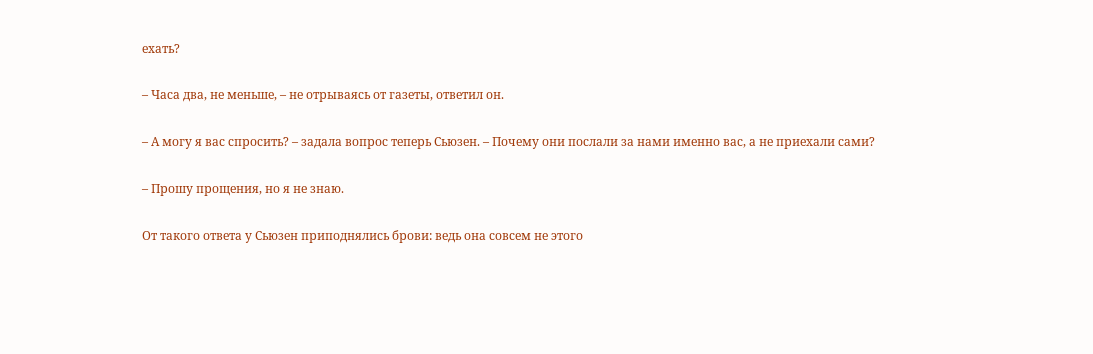ехать?

– Часа два, не меньше, – не отрываясь от газеты, ответил он.

– А могу я вас спросить? – задала вопрос теперь Сьюзен. – Почему они послали за нами именно вас, а не приехали сами?

– Прошу прощения, но я не знаю.

От такого ответа у Сьюзен приподнялись брови: ведь она совсем не этого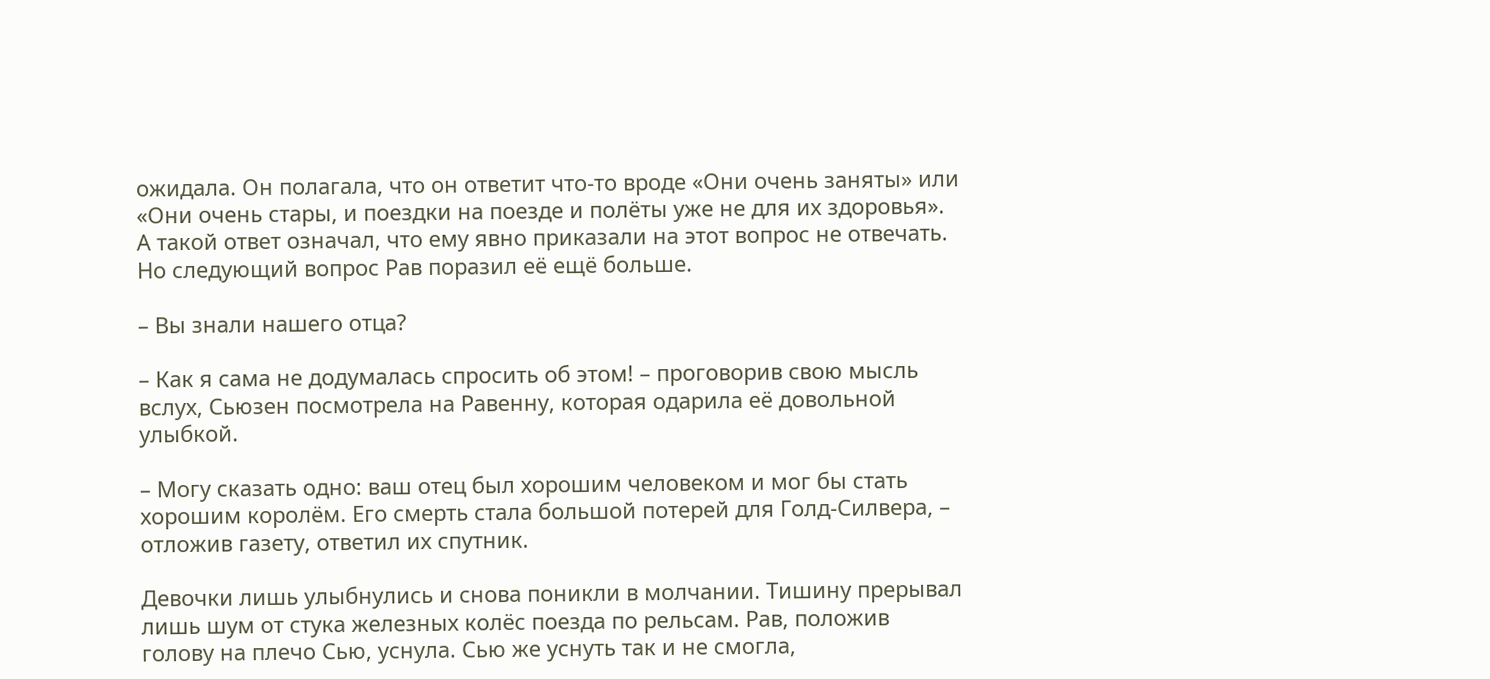ожидала. Он полагала, что он ответит что-то вроде «Они очень заняты» или «Они очень стары, и поездки на поезде и полёты уже не для их здоровья». А такой ответ означал, что ему явно приказали на этот вопрос не отвечать. Но следующий вопрос Рав поразил её ещё больше.

– Вы знали нашего отца?

– Как я сама не додумалась спросить об этом! – проговорив свою мысль вслух, Сьюзен посмотрела на Равенну, которая одарила её довольной улыбкой.

– Могу сказать одно: ваш отец был хорошим человеком и мог бы стать хорошим королём. Его смерть стала большой потерей для Голд-Силвера, – отложив газету, ответил их спутник.

Девочки лишь улыбнулись и снова поникли в молчании. Тишину прерывал лишь шум от стука железных колёс поезда по рельсам. Рав, положив голову на плечо Сью, уснула. Сью же уснуть так и не смогла,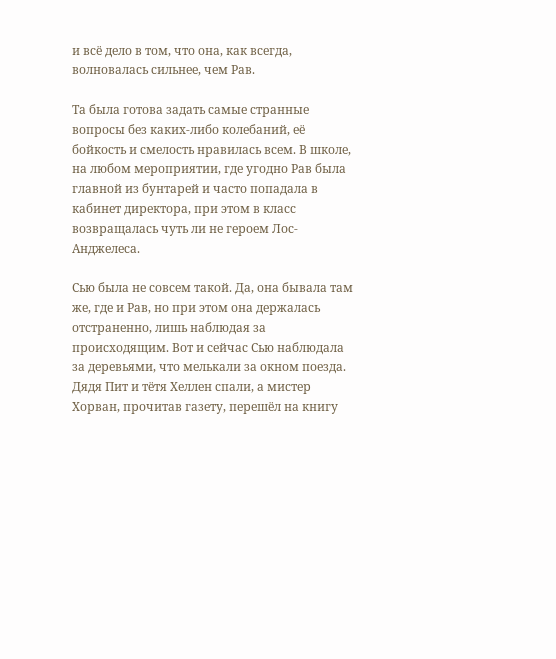и всё дело в том, что она, как всегда, волновалась сильнее, чем Рав.

Та была готова задать самые странные вопросы без каких-либо колебаний, её бойкость и смелость нравилась всем. В школе, на любом мероприятии, где угодно Рав была главной из бунтарей и часто попадала в кабинет директора, при этом в класс возвращалась чуть ли не героем Лос-Анджелеса.

Сью была не совсем такой. Да, она бывала там же, где и Рав, но при этом она держалась отстраненно, лишь наблюдая за происходящим. Вот и сейчас Сью наблюдала за деревьями, что мелькали за окном поезда. Дядя Пит и тётя Хеллен спали, а мистер Хорван, прочитав газету, перешёл на книгу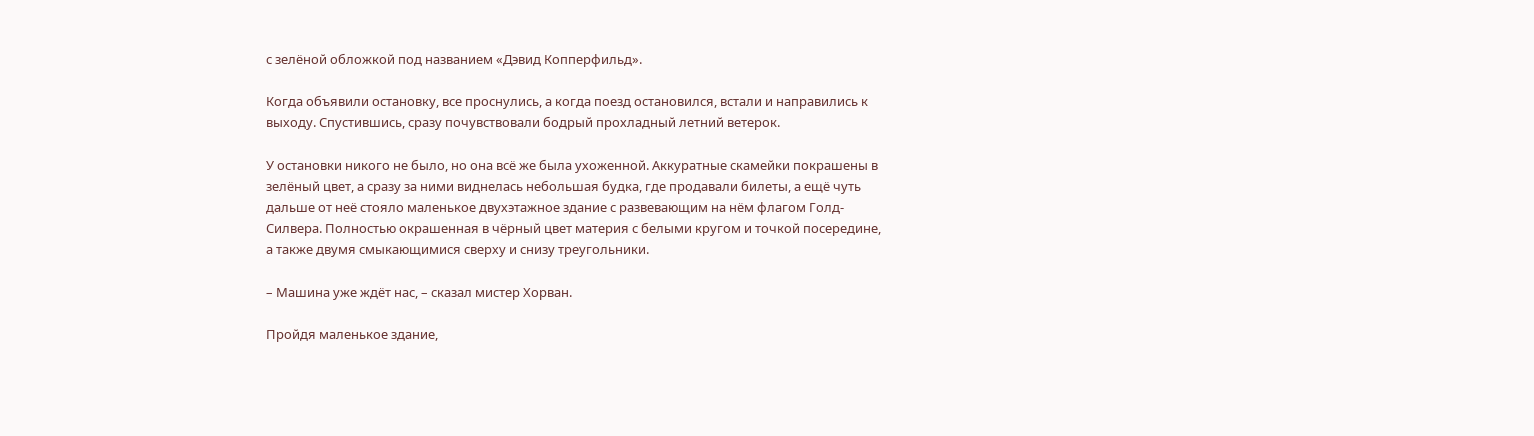с зелёной обложкой под названием «Дэвид Копперфильд».

Когда объявили остановку, все проснулись, а когда поезд остановился, встали и направились к выходу. Спустившись, сразу почувствовали бодрый прохладный летний ветерок.

У остановки никого не было, но она всё же была ухоженной. Аккуратные скамейки покрашены в зелёный цвет, а сразу за ними виднелась небольшая будка, где продавали билеты, а ещё чуть дальше от неё стояло маленькое двухэтажное здание с развевающим на нём флагом Голд-Силвера. Полностью окрашенная в чёрный цвет материя с белыми кругом и точкой посередине, а также двумя смыкающимися сверху и снизу треугольники.

– Машина уже ждёт нас, – сказал мистер Хорван.

Пройдя маленькое здание,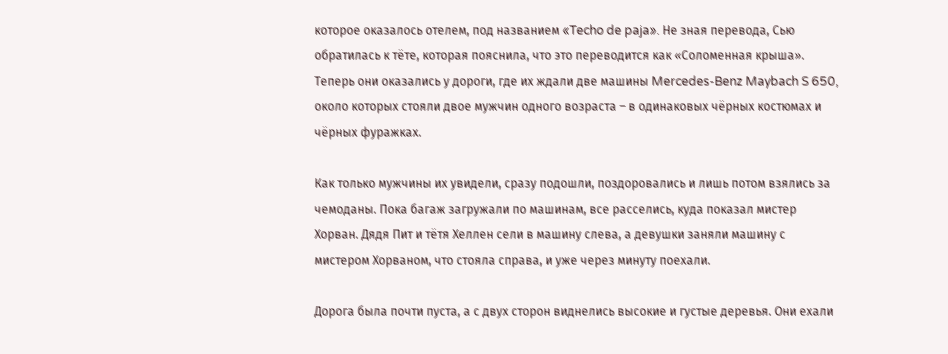которое оказалось отелем, под названием «Techo de paja». Не зная перевода, Сью обратилась к тёте, которая пояснила, что это переводится как «Соломенная крыша». Теперь они оказались у дороги, где их ждали две машины Mercedes-Benz Maybach S 650, около которых стояли двое мужчин одного возраста – в одинаковых чёрных костюмах и чёрных фуражках.

Как только мужчины их увидели, сразу подошли, поздоровались и лишь потом взялись за чемоданы. Пока багаж загружали по машинам, все расселись, куда показал мистер Хорван. Дядя Пит и тётя Хеллен сели в машину слева, а девушки заняли машину с мистером Хорваном, что стояла справа, и уже через минуту поехали.

Дорога была почти пуста, а с двух сторон виднелись высокие и густые деревья. Они ехали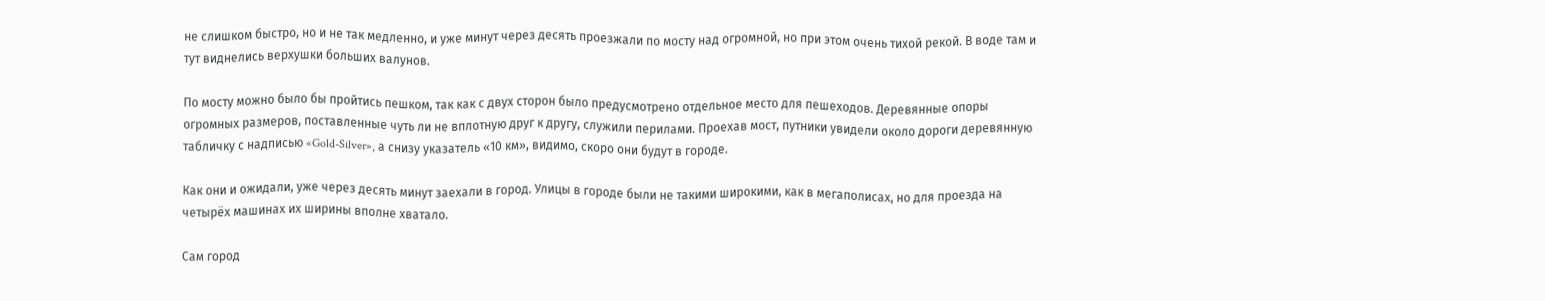не слишком быстро, но и не так медленно, и уже минут через десять проезжали по мосту над огромной, но при этом очень тихой рекой. В воде там и тут виднелись верхушки больших валунов.

По мосту можно было бы пройтись пешком, так как с двух сторон было предусмотрено отдельное место для пешеходов. Деревянные опоры огромных размеров, поставленные чуть ли не вплотную друг к другу, служили перилами. Проехав мост, путники увидели около дороги деревянную табличку с надписью «Gold-Silver», а снизу указатель «10 км», видимо, скоро они будут в городе.

Как они и ожидали, уже через десять минут заехали в город. Улицы в городе были не такими широкими, как в мегаполисах, но для проезда на четырёх машинах их ширины вполне хватало.

Сам город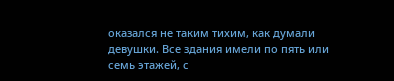оказался не таким тихим, как думали девушки. Все здания имели по пять или семь этажей, с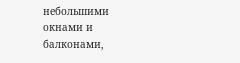небольшими окнами и балконами,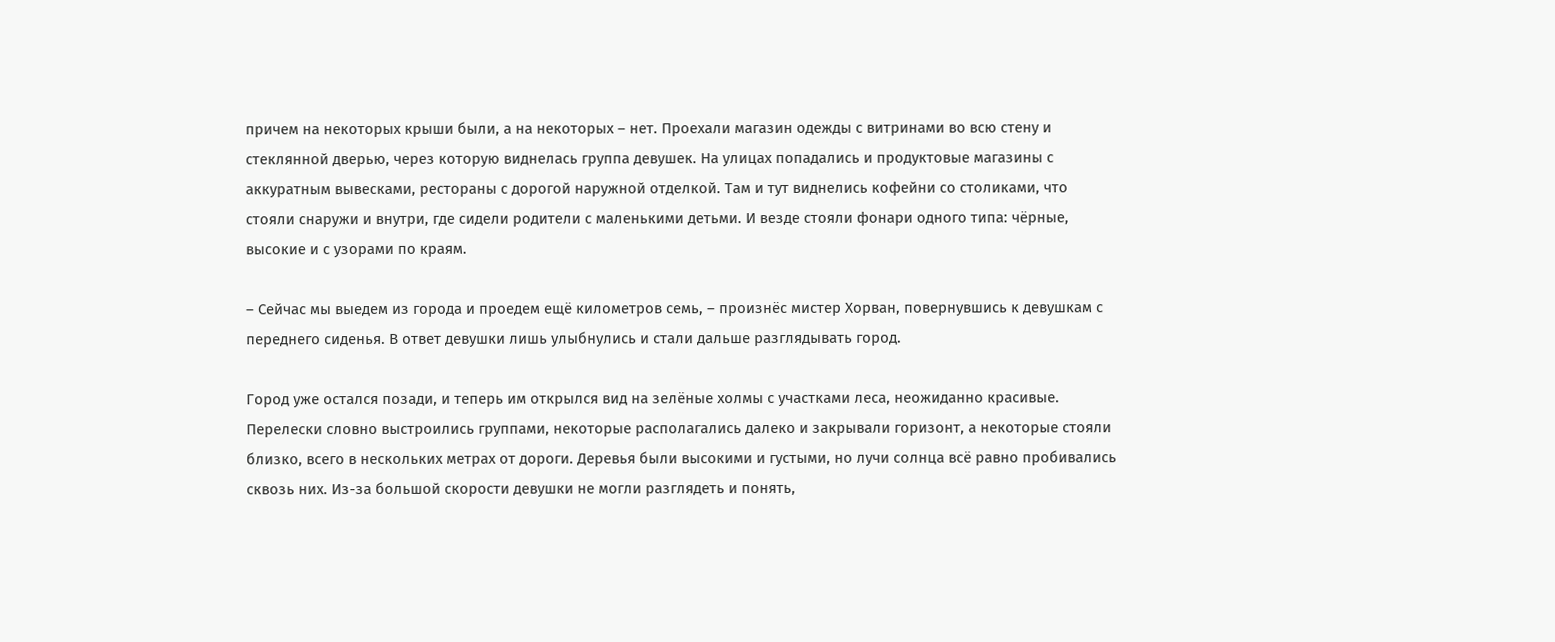причем на некоторых крыши были, а на некоторых – нет. Проехали магазин одежды с витринами во всю стену и стеклянной дверью, через которую виднелась группа девушек. На улицах попадались и продуктовые магазины с аккуратным вывесками, рестораны с дорогой наружной отделкой. Там и тут виднелись кофейни со столиками, что стояли снаружи и внутри, где сидели родители с маленькими детьми. И везде стояли фонари одного типа: чёрные, высокие и с узорами по краям.

– Сейчас мы выедем из города и проедем ещё километров семь, – произнёс мистер Хорван, повернувшись к девушкам с переднего сиденья. В ответ девушки лишь улыбнулись и стали дальше разглядывать город.

Город уже остался позади, и теперь им открылся вид на зелёные холмы с участками леса, неожиданно красивые. Перелески словно выстроились группами, некоторые располагались далеко и закрывали горизонт, а некоторые стояли близко, всего в нескольких метрах от дороги. Деревья были высокими и густыми, но лучи солнца всё равно пробивались сквозь них. Из-за большой скорости девушки не могли разглядеть и понять,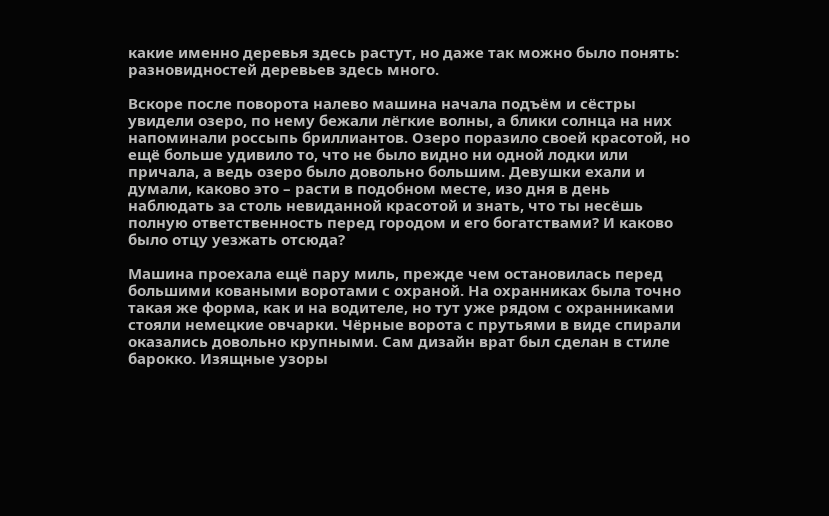какие именно деревья здесь растут, но даже так можно было понять: разновидностей деревьев здесь много.

Вскоре после поворота налево машина начала подъём и сёстры увидели озеро, по нему бежали лёгкие волны, а блики солнца на них напоминали россыпь бриллиантов. Озеро поразило своей красотой, но ещё больше удивило то, что не было видно ни одной лодки или причала, а ведь озеро было довольно большим. Девушки ехали и думали, каково это – расти в подобном месте, изо дня в день наблюдать за столь невиданной красотой и знать, что ты несёшь полную ответственность перед городом и его богатствами? И каково было отцу уезжать отсюда?

Машина проехала ещё пару миль, прежде чем остановилась перед большими коваными воротами с охраной. На охранниках была точно такая же форма, как и на водителе, но тут уже рядом с охранниками стояли немецкие овчарки. Чёрные ворота с прутьями в виде спирали оказались довольно крупными. Сам дизайн врат был сделан в стиле барокко. Изящные узоры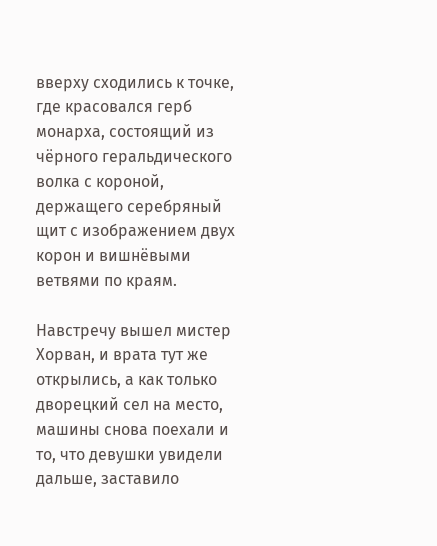вверху сходились к точке, где красовался герб монарха, состоящий из чёрного геральдического волка с короной, держащего серебряный щит с изображением двух корон и вишнёвыми ветвями по краям.

Навстречу вышел мистер Хорван, и врата тут же открылись, а как только дворецкий сел на место, машины снова поехали и то, что девушки увидели дальше, заставило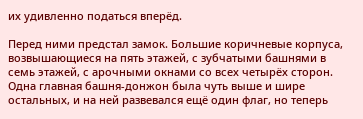их удивленно податься вперёд.

Перед ними предстал замок. Большие коричневые корпуса, возвышающиеся на пять этажей, с зубчатыми башнями в семь этажей, с арочными окнами со всех четырёх сторон. Одна главная башня-донжон была чуть выше и шире остальных, и на ней развевался ещё один флаг, но теперь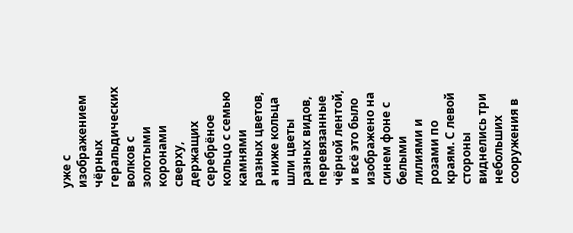уже с изображением чёрных геральдических волков с золотыми коронами сверху, держащих серебрёное кольцо с семью камнями разных цветов, а ниже кольца шли цветы разных видов, перевязанные чёрной лентой, и всё это было изображено на синем фоне с белыми лилиями и розами по краям. С левой стороны виднелись три небольших сооружения в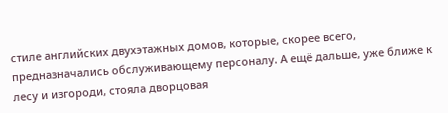стиле английских двухэтажных домов, которые, скорее всего, предназначались обслуживающему персоналу. А ещё дальше, уже ближе к лесу и изгороди, стояла дворцовая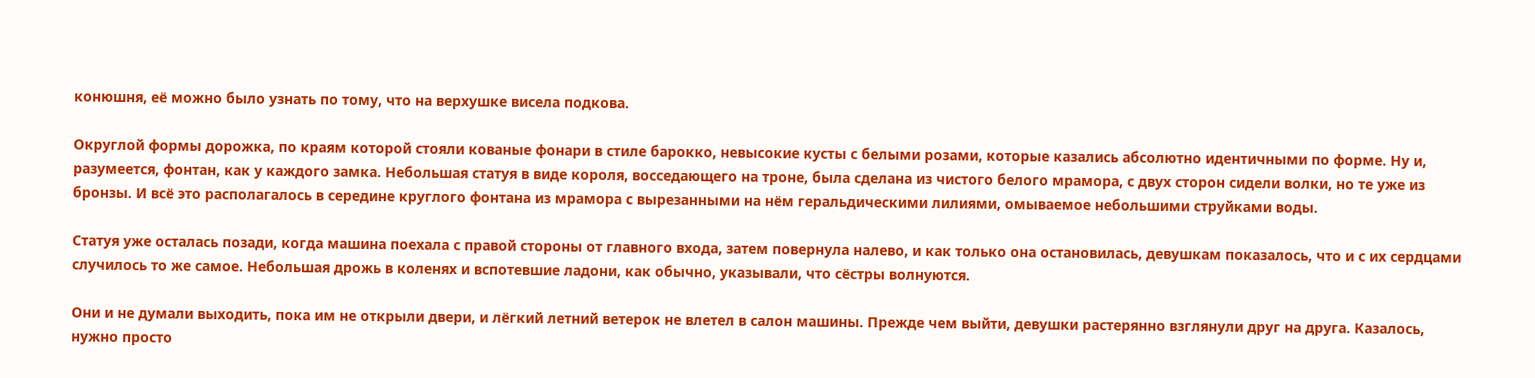конюшня, её можно было узнать по тому, что на верхушке висела подкова.

Округлой формы дорожка, по краям которой стояли кованые фонари в стиле барокко, невысокие кусты с белыми розами, которые казались абсолютно идентичными по форме. Ну и, разумеется, фонтан, как у каждого замка. Небольшая статуя в виде короля, восседающего на троне, была сделана из чистого белого мрамора, с двух сторон сидели волки, но те уже из бронзы. И всё это располагалось в середине круглого фонтана из мрамора с вырезанными на нём геральдическими лилиями, омываемое небольшими струйками воды.

Статуя уже осталась позади, когда машина поехала с правой стороны от главного входа, затем повернула налево, и как только она остановилась, девушкам показалось, что и с их сердцами случилось то же самое. Небольшая дрожь в коленях и вспотевшие ладони, как обычно, указывали, что сёстры волнуются.

Они и не думали выходить, пока им не открыли двери, и лёгкий летний ветерок не влетел в салон машины. Прежде чем выйти, девушки растерянно взглянули друг на друга. Казалось, нужно просто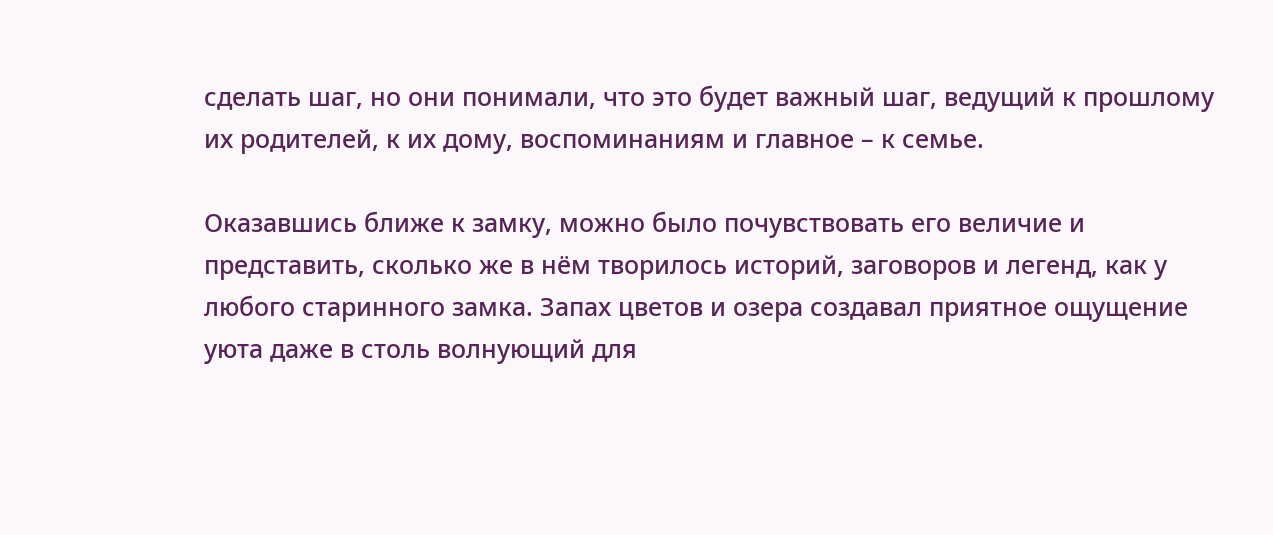сделать шаг, но они понимали, что это будет важный шаг, ведущий к прошлому их родителей, к их дому, воспоминаниям и главное – к семье.

Оказавшись ближе к замку, можно было почувствовать его величие и представить, сколько же в нём творилось историй, заговоров и легенд, как у любого старинного замка. Запах цветов и озера создавал приятное ощущение уюта даже в столь волнующий для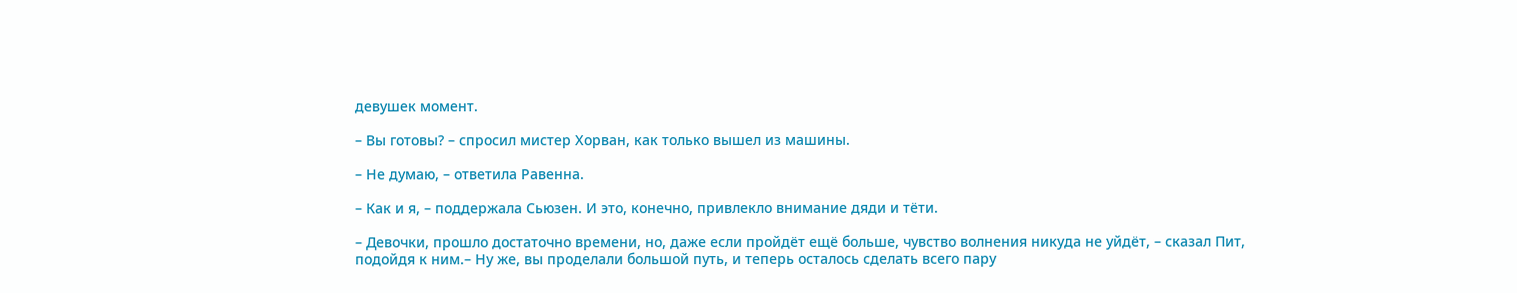девушек момент.

– Вы готовы? – спросил мистер Хорван, как только вышел из машины.

– Не думаю, – ответила Равенна.

– Как и я, – поддержала Сьюзен. И это, конечно, привлекло внимание дяди и тёти.

– Девочки, прошло достаточно времени, но, даже если пройдёт ещё больше, чувство волнения никуда не уйдёт, – сказал Пит, подойдя к ним.– Ну же, вы проделали большой путь, и теперь осталось сделать всего пару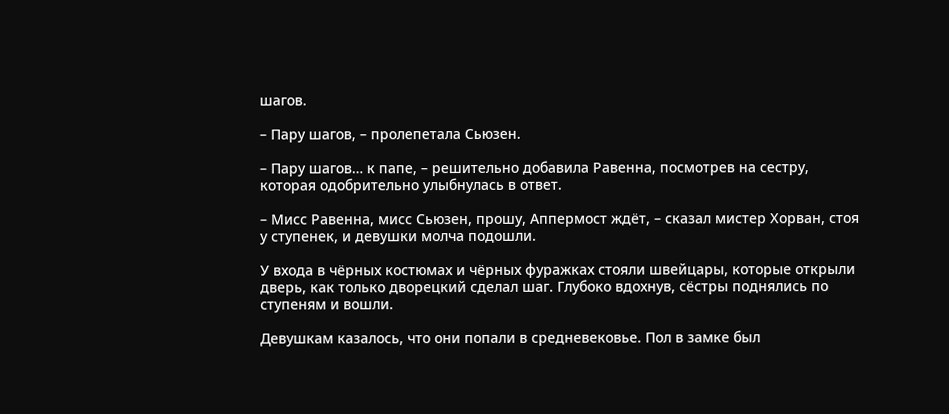шагов.

– Пару шагов, – пролепетала Сьюзен.

– Пару шагов… к папе, – решительно добавила Равенна, посмотрев на сестру, которая одобрительно улыбнулась в ответ.

– Мисс Равенна, мисс Сьюзен, прошу, Аппермост ждёт, – сказал мистер Хорван, стоя у ступенек, и девушки молча подошли.

У входа в чёрных костюмах и чёрных фуражках стояли швейцары, которые открыли дверь, как только дворецкий сделал шаг. Глубоко вдохнув, сёстры поднялись по ступеням и вошли.

Девушкам казалось, что они попали в средневековье. Пол в замке был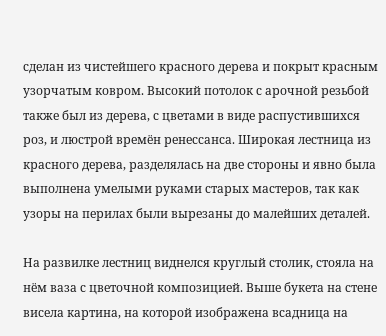сделан из чистейшего красного дерева и покрыт красным узорчатым ковром. Высокий потолок с арочной резьбой также был из дерева, с цветами в виде распустившихся роз, и люстрой времён ренессанса. Широкая лестница из красного дерева, разделялась на две стороны и явно была выполнена умелыми руками старых мастеров, так как узоры на перилах были вырезаны до малейших деталей.

На развилке лестниц виднелся круглый столик, стояла на нём ваза с цветочной композицией. Выше букета на стене висела картина, на которой изображена всадница на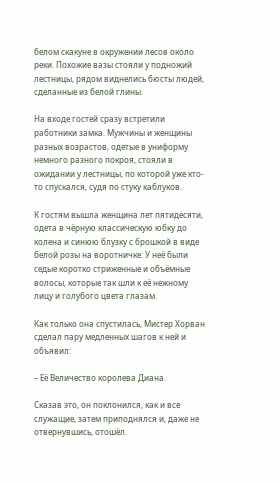белом скакуне в окружении лесов около реки. Похожие вазы стояли у подножий лестницы, рядом виднелись бюсты людей, сделанные из белой глины.

На входе гостей сразу встретили работники замка. Мужчины и женщины разных возрастов, одетые в униформу немного разного покроя, стояли в ожидании у лестницы, по которой уже кто-то спускался, судя по стуку каблуков.

К гостям вышла женщина лет пятидесяти, одета в чёрную классическую юбку до колена и синюю блузку с брошкой в виде белой розы на воротничке. У неё были седые коротко стриженные и объёмные волосы, которые так шли к её нежному лицу и голубого цвета глазам.

Как только она спустилась, Мистер Хорван сделал пару медленных шагов к ней и объявил:

– Её Величество королева Диана.

Сказав это, он поклонился, как и все служащие, затем приподнялся и, даже не отвернувшись, отошёл.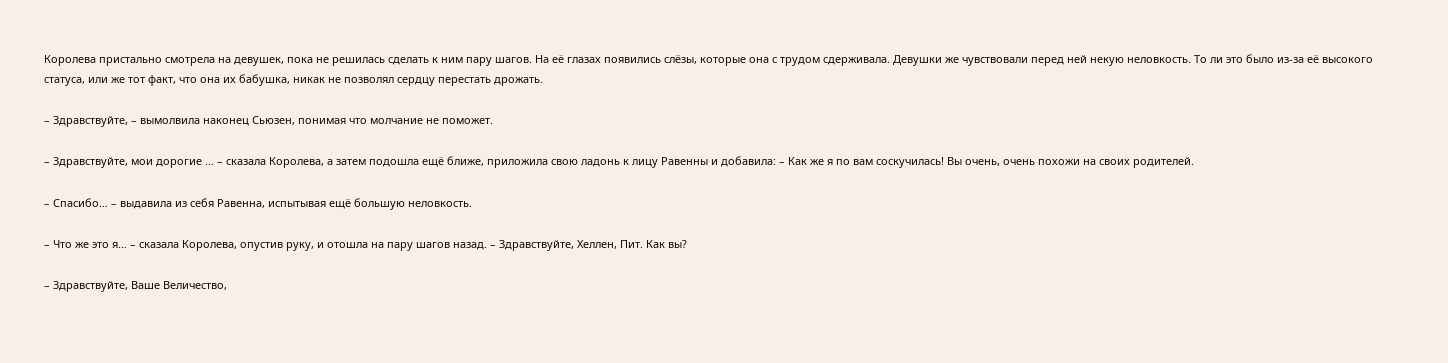Королева пристально смотрела на девушек, пока не решилась сделать к ним пару шагов. На её глазах появились слёзы, которые она с трудом сдерживала. Девушки же чувствовали перед ней некую неловкость. То ли это было из-за её высокого статуса, или же тот факт, что она их бабушка, никак не позволял сердцу перестать дрожать.

– Здравствуйте, – вымолвила наконец Сьюзен, понимая что молчание не поможет.

– Здравствуйте, мои дорогие … – сказала Королева, а затем подошла ещё ближе, приложила свою ладонь к лицу Равенны и добавила: – Как же я по вам соскучилась! Вы очень, очень похожи на своих родителей.

– Спасибо… – выдавила из себя Равенна, испытывая ещё большую неловкость.

– Что же это я… – сказала Королева, опустив руку, и отошла на пару шагов назад. – Здравствуйте, Хеллен, Пит. Как вы?

– Здравствуйте, Ваше Величество,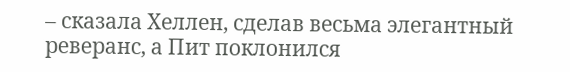– сказала Хеллен, сделав весьма элегантный реверанс, а Пит поклонился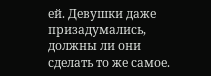ей. Девушки даже призадумались, должны ли они сделать то же самое.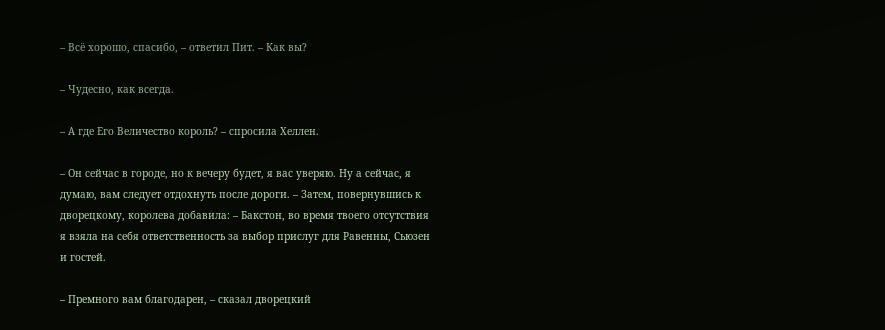– Всё хорошо, спасибо, – ответил Пит. – Как вы?

– Чудесно, как всегда.

– А где Его Величество король? – спросила Хеллен.

– Он сейчас в городе, но к вечеру будет, я вас уверяю. Ну а сейчас, я думаю, вам следует отдохнуть после дороги. – Затем, повернувшись к дворецкому, королева добавила: – Бакстон, во время твоего отсутствия я взяла на себя ответственность за выбор прислуг для Равенны, Сьюзен и гостей.

– Премного вам благодарен, – сказал дворецкий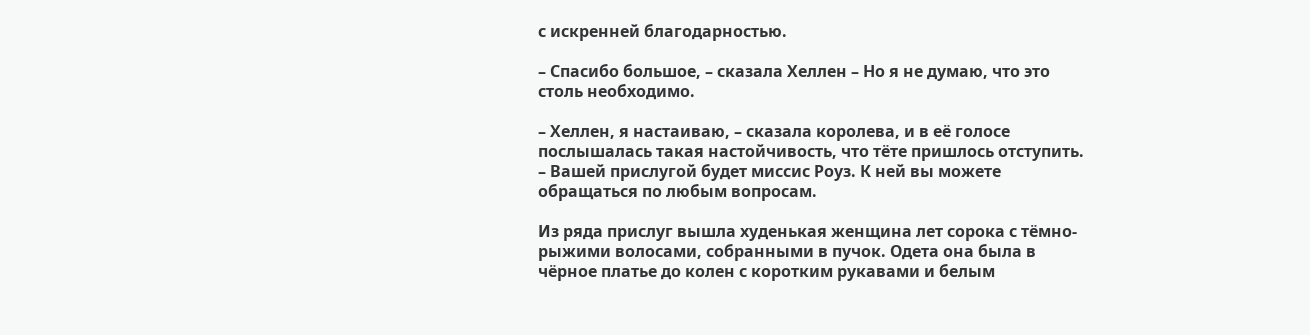с искренней благодарностью.

– Спасибо большое, – сказала Хеллен – Но я не думаю, что это столь необходимо.

– Хеллен, я настаиваю, – сказала королева, и в её голосе послышалась такая настойчивость, что тёте пришлось отступить. – Вашей прислугой будет миссис Роуз. К ней вы можете обращаться по любым вопросам.

Из ряда прислуг вышла худенькая женщина лет сорока с тёмно-рыжими волосами, собранными в пучок. Одета она была в чёрное платье до колен с коротким рукавами и белым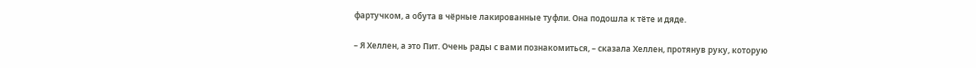фартучком, а обута в чёрные лакированные туфли. Она подошла к тёте и дяде.

– Я Хеллен, а это Пит. Очень рады с вами познакомиться, – сказала Хеллен, протянув руку, которую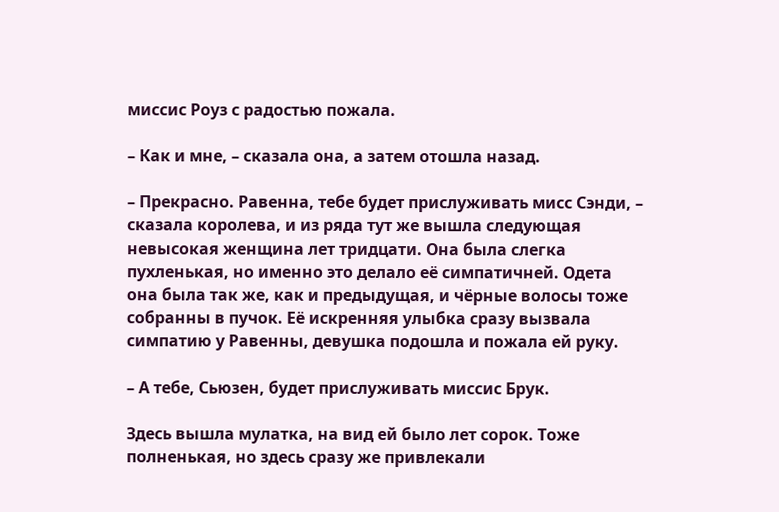миссис Роуз с радостью пожала.

– Как и мне, – сказала она, а затем отошла назад.

– Прекрасно. Равенна, тебе будет прислуживать мисс Сэнди, – сказала королева, и из ряда тут же вышла следующая невысокая женщина лет тридцати. Она была слегка пухленькая, но именно это делало её симпатичней. Одета она была так же, как и предыдущая, и чёрные волосы тоже собранны в пучок. Её искренняя улыбка сразу вызвала симпатию у Равенны, девушка подошла и пожала ей руку.

– А тебе, Сьюзен, будет прислуживать миссис Брук.

Здесь вышла мулатка, на вид ей было лет сорок. Тоже полненькая, но здесь сразу же привлекали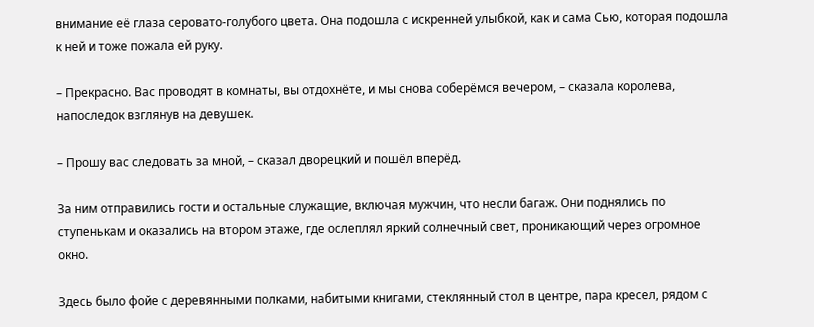внимание её глаза серовато-голубого цвета. Она подошла с искренней улыбкой, как и сама Сью, которая подошла к ней и тоже пожала ей руку.

– Прекрасно. Вас проводят в комнаты, вы отдохнёте, и мы снова соберёмся вечером, – сказала королева, напоследок взглянув на девушек.

– Прошу вас следовать за мной, – сказал дворецкий и пошёл вперёд.

За ним отправились гости и остальные служащие, включая мужчин, что несли багаж. Они поднялись по ступенькам и оказались на втором этаже, где ослеплял яркий солнечный свет, проникающий через огромное окно.

Здесь было фойе с деревянными полками, набитыми книгами, стеклянный стол в центре, пара кресел, рядом с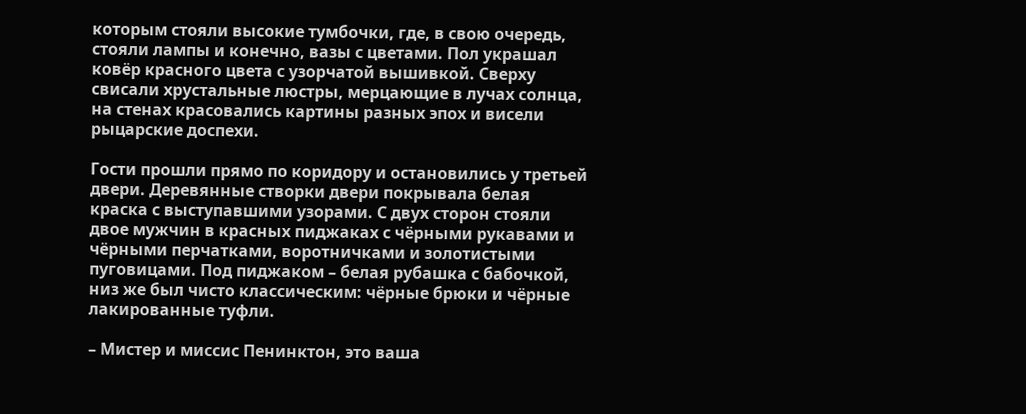которым стояли высокие тумбочки, где, в свою очередь, стояли лампы и конечно, вазы с цветами. Пол украшал ковёр красного цвета с узорчатой вышивкой. Сверху свисали хрустальные люстры, мерцающие в лучах солнца, на стенах красовались картины разных эпох и висели рыцарские доспехи.

Гости прошли прямо по коридору и остановились у третьей двери. Деревянные створки двери покрывала белая краска с выступавшими узорами. С двух сторон стояли двое мужчин в красных пиджаках с чёрными рукавами и чёрными перчатками, воротничками и золотистыми пуговицами. Под пиджаком – белая рубашка с бабочкой, низ же был чисто классическим: чёрные брюки и чёрные лакированные туфли.

– Мистер и миссис Пенинктон, это ваша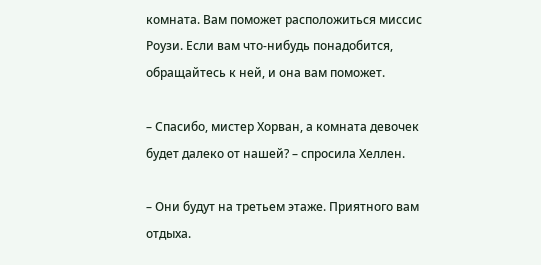комната. Вам поможет расположиться миссис Роузи. Если вам что-нибудь понадобится, обращайтесь к ней, и она вам поможет.

– Спасибо, мистер Хорван, а комната девочек будет далеко от нашей? – спросила Хеллен.

– Они будут на третьем этаже. Приятного вам отдыха.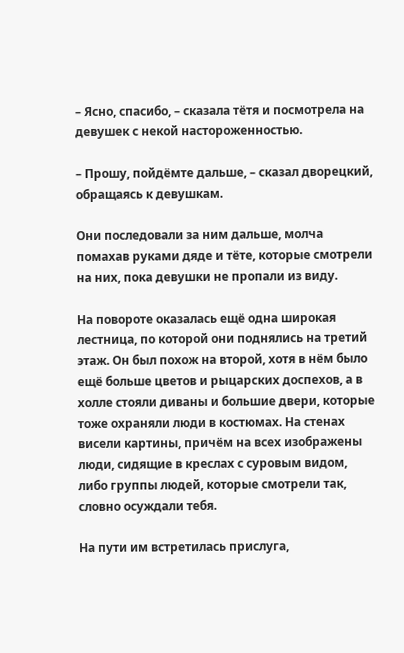– Ясно, спасибо, – сказала тётя и посмотрела на девушек с некой настороженностью.

– Прошу, пойдёмте дальше, – сказал дворецкий, обращаясь к девушкам.

Они последовали за ним дальше, молча помахав руками дяде и тёте, которые смотрели на них, пока девушки не пропали из виду.

На повороте оказалась ещё одна широкая лестница, по которой они поднялись на третий этаж. Он был похож на второй, хотя в нём было ещё больше цветов и рыцарских доспехов, а в холле стояли диваны и большие двери, которые тоже охраняли люди в костюмах. На стенах висели картины, причём на всех изображены люди, сидящие в креслах с суровым видом, либо группы людей, которые смотрели так, словно осуждали тебя.

На пути им встретилась прислуга,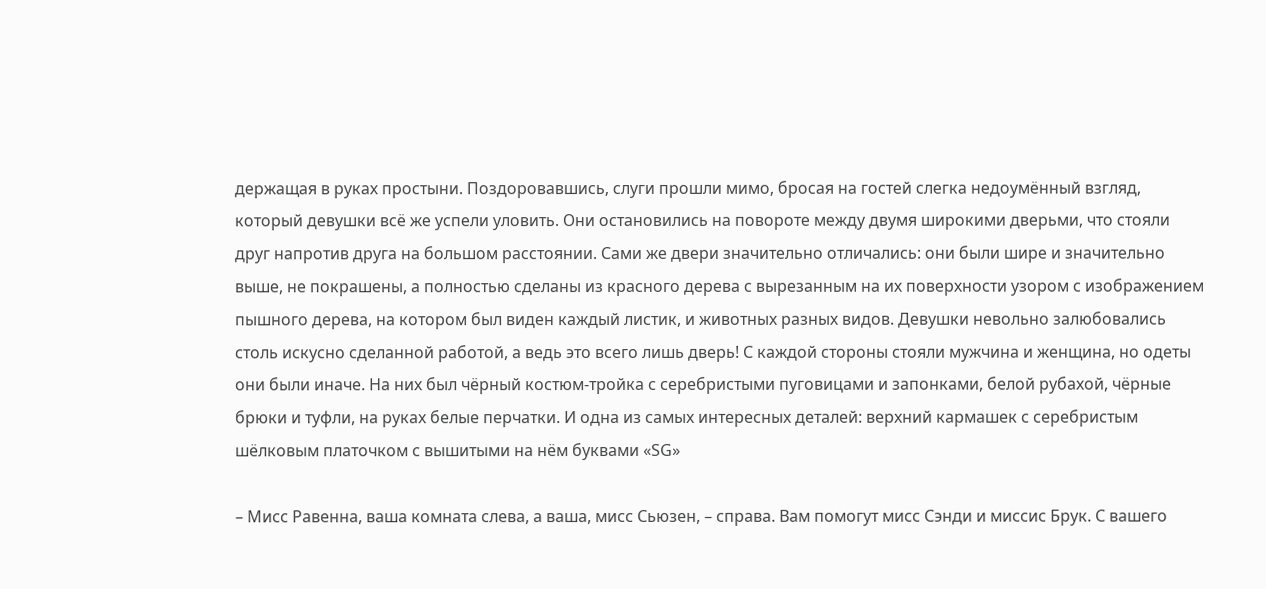держащая в руках простыни. Поздоровавшись, слуги прошли мимо, бросая на гостей слегка недоумённый взгляд, который девушки всё же успели уловить. Они остановились на повороте между двумя широкими дверьми, что стояли друг напротив друга на большом расстоянии. Сами же двери значительно отличались: они были шире и значительно выше, не покрашены, а полностью сделаны из красного дерева с вырезанным на их поверхности узором с изображением пышного дерева, на котором был виден каждый листик, и животных разных видов. Девушки невольно залюбовались столь искусно сделанной работой, а ведь это всего лишь дверь! С каждой стороны стояли мужчина и женщина, но одеты они были иначе. На них был чёрный костюм-тройка с серебристыми пуговицами и запонками, белой рубахой, чёрные брюки и туфли, на руках белые перчатки. И одна из самых интересных деталей: верхний кармашек с серебристым шёлковым платочком с вышитыми на нём буквами «SG»

– Мисс Равенна, ваша комната слева, а ваша, мисс Сьюзен, – справа. Вам помогут мисс Сэнди и миссис Брук. С вашего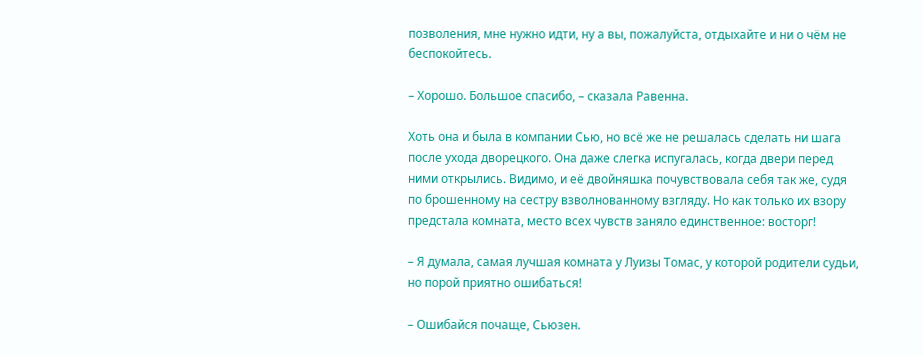позволения, мне нужно идти, ну а вы, пожалуйста, отдыхайте и ни о чём не беспокойтесь.

– Хорошо. Большое спасибо, – сказала Равенна.

Хоть она и была в компании Сью, но всё же не решалась сделать ни шага после ухода дворецкого. Она даже слегка испугалась, когда двери перед ними открылись. Видимо, и её двойняшка почувствовала себя так же, судя по брошенному на сестру взволнованному взгляду. Но как только их взору предстала комната, место всех чувств заняло единственное: восторг!

– Я думала, самая лучшая комната у Луизы Томас, у которой родители судьи, но порой приятно ошибаться!

– Ошибайся почаще, Сьюзен.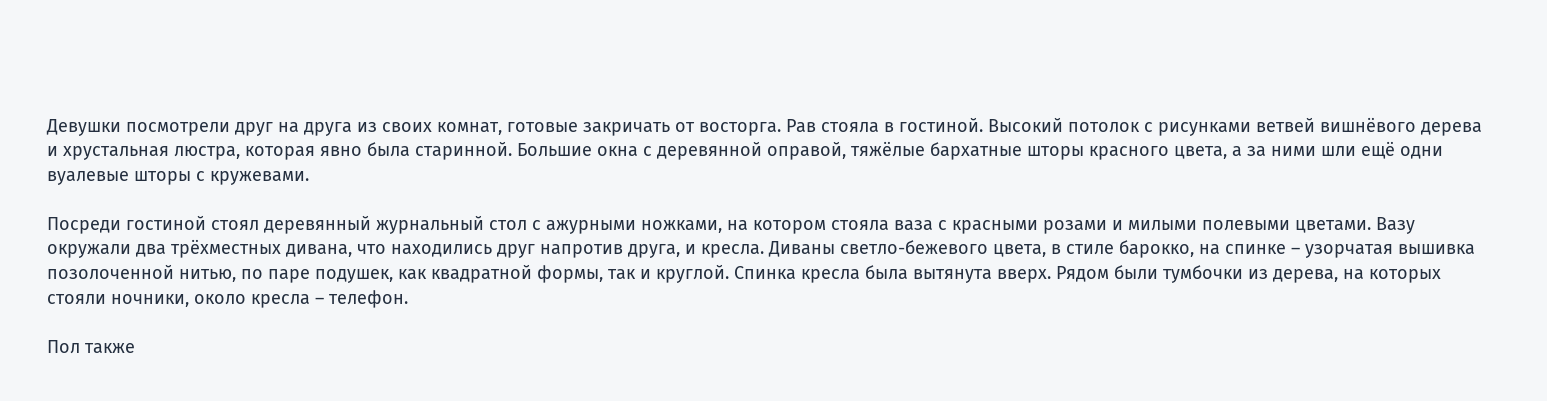Девушки посмотрели друг на друга из своих комнат, готовые закричать от восторга. Рав стояла в гостиной. Высокий потолок с рисунками ветвей вишнёвого дерева и хрустальная люстра, которая явно была старинной. Большие окна с деревянной оправой, тяжёлые бархатные шторы красного цвета, а за ними шли ещё одни вуалевые шторы с кружевами.

Посреди гостиной стоял деревянный журнальный стол с ажурными ножками, на котором стояла ваза с красными розами и милыми полевыми цветами. Вазу окружали два трёхместных дивана, что находились друг напротив друга, и кресла. Диваны светло-бежевого цвета, в стиле барокко, на спинке – узорчатая вышивка позолоченной нитью, по паре подушек, как квадратной формы, так и круглой. Спинка кресла была вытянута вверх. Рядом были тумбочки из дерева, на которых стояли ночники, около кресла – телефон.

Пол также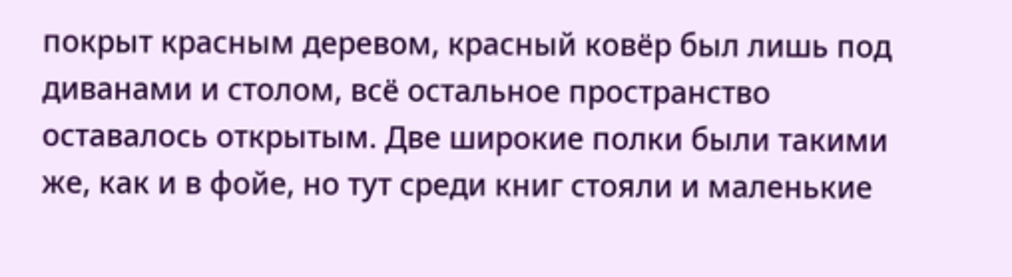покрыт красным деревом, красный ковёр был лишь под диванами и столом, всё остальное пространство оставалось открытым. Две широкие полки были такими же, как и в фойе, но тут среди книг стояли и маленькие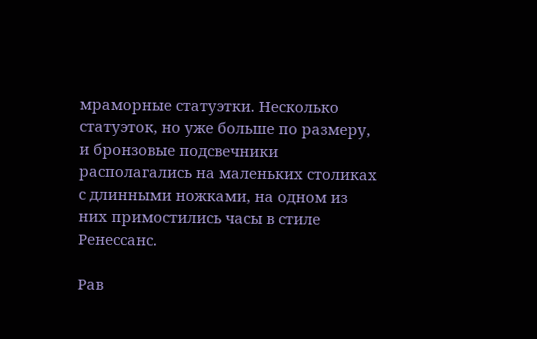мраморные статуэтки. Несколько статуэток, но уже больше по размеру, и бронзовые подсвечники располагались на маленьких столиках с длинными ножками, на одном из них примостились часы в стиле Ренессанс.

Рав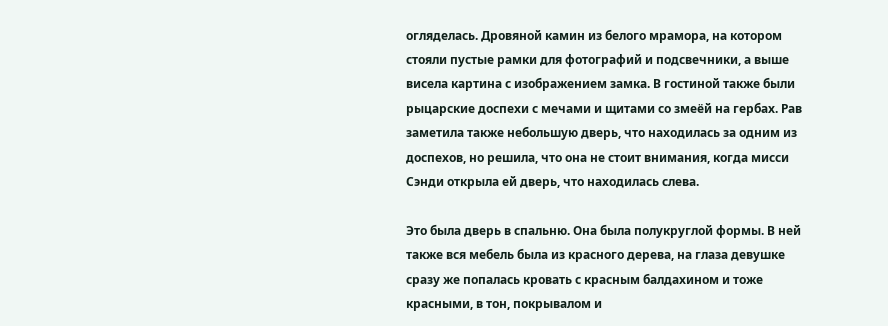огляделась. Дровяной камин из белого мрамора, на котором стояли пустые рамки для фотографий и подсвечники, а выше висела картина с изображением замка. В гостиной также были рыцарские доспехи с мечами и щитами со змеёй на гербах. Рав заметила также небольшую дверь, что находилась за одним из доспехов, но решила, что она не стоит внимания, когда мисси Сэнди открыла ей дверь, что находилась слева.

Это была дверь в спальню. Она была полукруглой формы. В ней также вся мебель была из красного дерева, на глаза девушке сразу же попалась кровать с красным балдахином и тоже красными, в тон, покрывалом и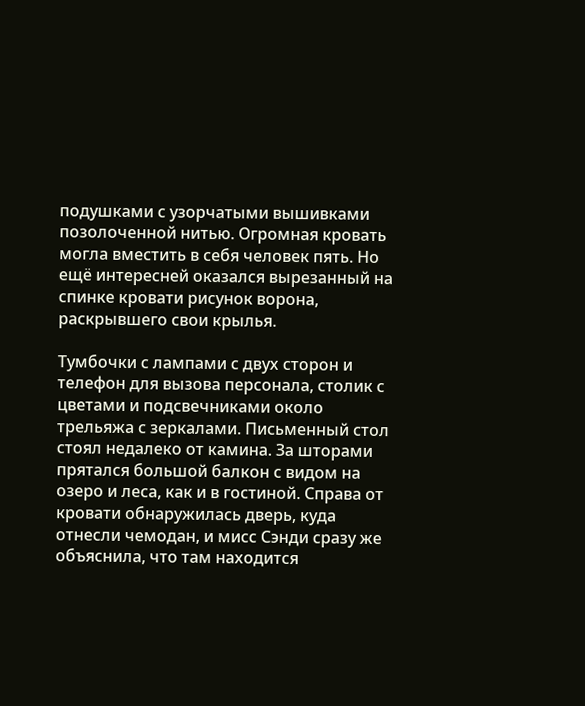подушками с узорчатыми вышивками позолоченной нитью. Огромная кровать могла вместить в себя человек пять. Но ещё интересней оказался вырезанный на спинке кровати рисунок ворона, раскрывшего свои крылья.

Тумбочки с лампами с двух сторон и телефон для вызова персонала, столик с цветами и подсвечниками около трельяжа с зеркалами. Письменный стол стоял недалеко от камина. За шторами прятался большой балкон с видом на озеро и леса, как и в гостиной. Справа от кровати обнаружилась дверь, куда отнесли чемодан, и мисс Сэнди сразу же объяснила, что там находится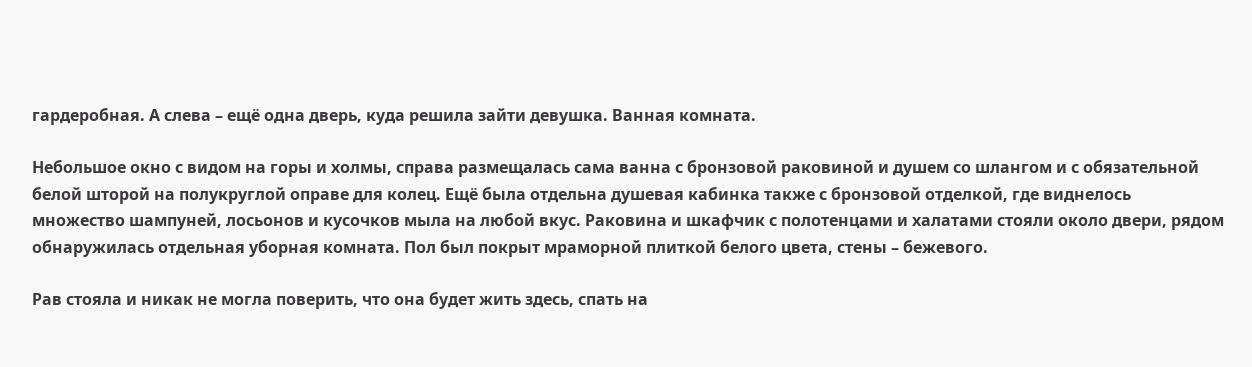гардеробная. А слева – ещё одна дверь, куда решила зайти девушка. Ванная комната.

Небольшое окно с видом на горы и холмы, справа размещалась сама ванна с бронзовой раковиной и душем со шлангом и с обязательной белой шторой на полукруглой оправе для колец. Ещё была отдельна душевая кабинка также с бронзовой отделкой, где виднелось множество шампуней, лосьонов и кусочков мыла на любой вкус. Раковина и шкафчик с полотенцами и халатами стояли около двери, рядом обнаружилась отдельная уборная комната. Пол был покрыт мраморной плиткой белого цвета, стены – бежевого.

Рав стояла и никак не могла поверить, что она будет жить здесь, спать на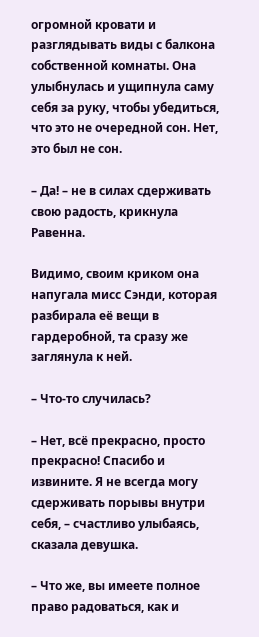огромной кровати и разглядывать виды с балкона собственной комнаты. Она улыбнулась и ущипнула саму себя за руку, чтобы убедиться, что это не очередной сон. Нет, это был не сон.

– Да! – не в силах сдерживать свою радость, крикнула Равенна.

Видимо, своим криком она напугала мисс Сэнди, которая разбирала её вещи в гардеробной, та сразу же заглянула к ней.

– Что-то случилась?

– Нет, всё прекрасно, просто прекрасно! Спасибо и извините. Я не всегда могу сдерживать порывы внутри себя, – счастливо улыбаясь, сказала девушка.

– Что же, вы имеете полное право радоваться, как и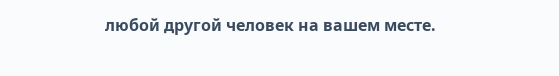любой другой человек на вашем месте.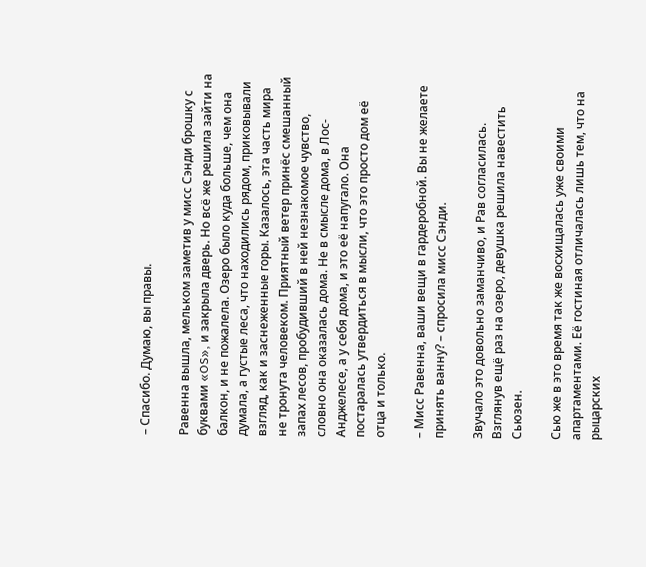– Спасибо. Думаю, вы правы.

Равенна вышла, мельком заметив у мисс Сэнди брошку с буквами «OS», и закрыла дверь. Но всё же решила зайти на балкон, и не пожалела. Озеро было куда больше, чем она думала, а густые леса, что находились рядом, приковывали взгляд, как и заснеженные горы. Казалось, эта часть мира не тронута человеком. Приятный ветер принёс смешанный запах лесов, пробудивший в ней незнакомое чувство, словно она оказалась дома. Не в смысле дома, в Лос-Анджелесе, а у себя дома, и это её напугало. Она постаралась утвердиться в мысли, что это просто дом её отца и только.

– Мисс Равенна, ваши вещи в гардеробной. Вы не желаете принять ванну? – спросила мисс Сэнди.

Звучало это довольно заманчиво, и Рав согласилась. Взглянув ещё раз на озеро, девушка решила навестить Сьюзен.

Сью же в это время так же восхищалась уже своими апартаментами. Её гостиная отличалась лишь тем, что на рыцарских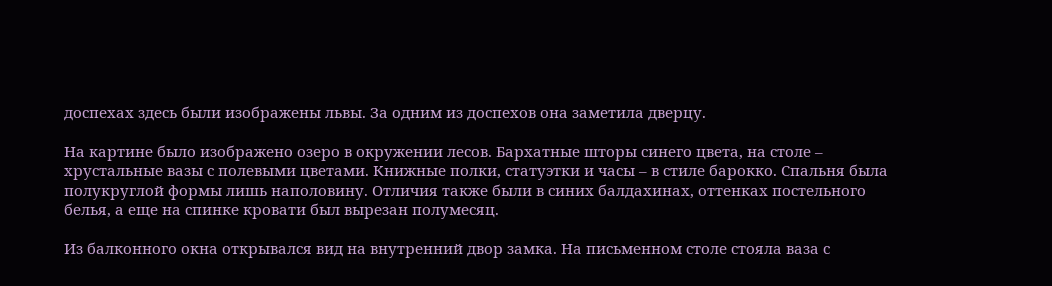доспехах здесь были изображены львы. За одним из доспехов она заметила дверцу.

На картине было изображено озеро в окружении лесов. Бархатные шторы синего цвета, на столе – хрустальные вазы с полевыми цветами. Книжные полки, статуэтки и часы – в стиле барокко. Спальня была полукруглой формы лишь наполовину. Отличия также были в синих балдахинах, оттенках постельного белья, а еще на спинке кровати был вырезан полумесяц.

Из балконного окна открывался вид на внутренний двор замка. На письменном столе стояла ваза с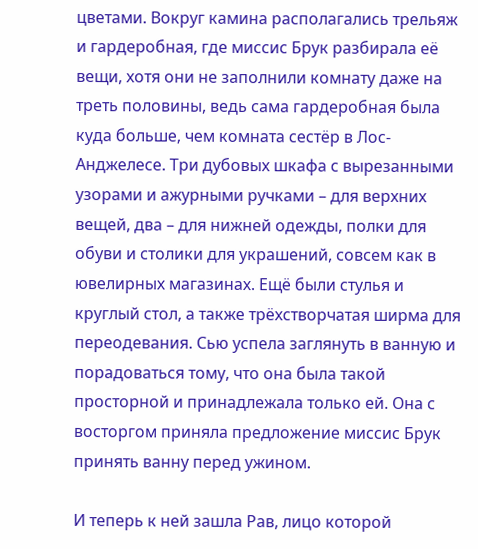цветами. Вокруг камина располагались трельяж и гардеробная, где миссис Брук разбирала её вещи, хотя они не заполнили комнату даже на треть половины, ведь сама гардеробная была куда больше, чем комната сестёр в Лос-Анджелесе. Три дубовых шкафа с вырезанными узорами и ажурными ручками – для верхних вещей, два – для нижней одежды, полки для обуви и столики для украшений, совсем как в ювелирных магазинах. Ещё были стулья и круглый стол, а также трёхстворчатая ширма для переодевания. Сью успела заглянуть в ванную и порадоваться тому, что она была такой просторной и принадлежала только ей. Она с восторгом приняла предложение миссис Брук принять ванну перед ужином.

И теперь к ней зашла Рав, лицо которой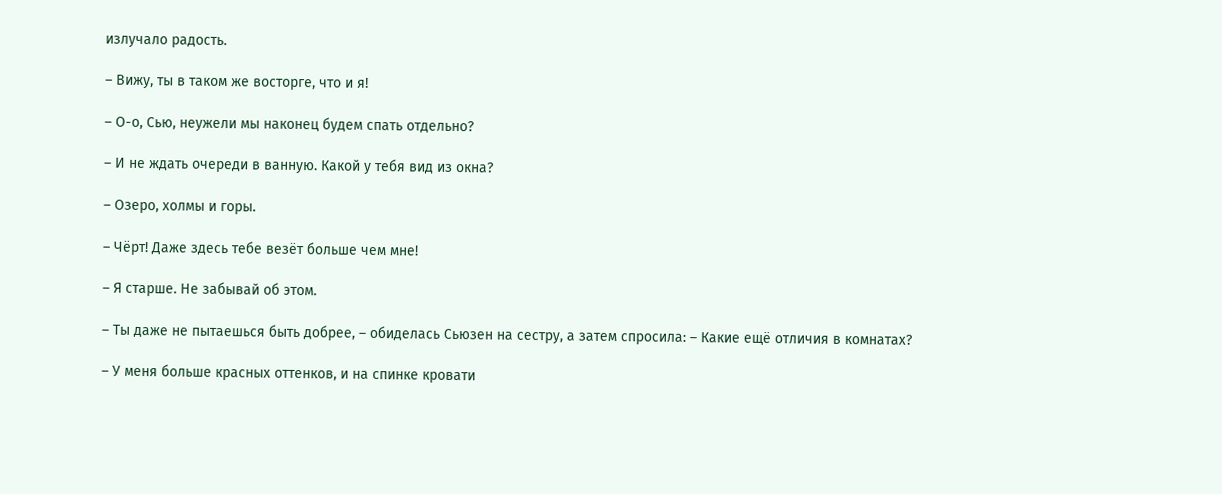излучало радость.

– Вижу, ты в таком же восторге, что и я!

– О-о, Сью, неужели мы наконец будем спать отдельно?

– И не ждать очереди в ванную. Какой у тебя вид из окна?

– Озеро, холмы и горы.

– Чёрт! Даже здесь тебе везёт больше чем мне!

– Я старше. Не забывай об этом.

– Ты даже не пытаешься быть добрее, – обиделась Сьюзен на сестру, а затем спросила: – Какие ещё отличия в комнатах?

– У меня больше красных оттенков, и на спинке кровати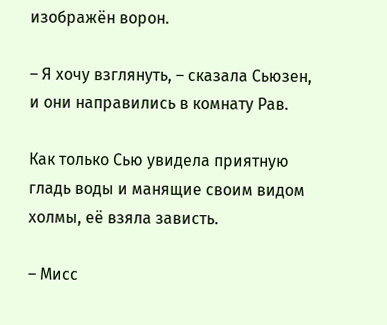изображён ворон.

– Я хочу взглянуть, – сказала Сьюзен, и они направились в комнату Рав.

Как только Сью увидела приятную гладь воды и манящие своим видом холмы, её взяла зависть.

– Мисс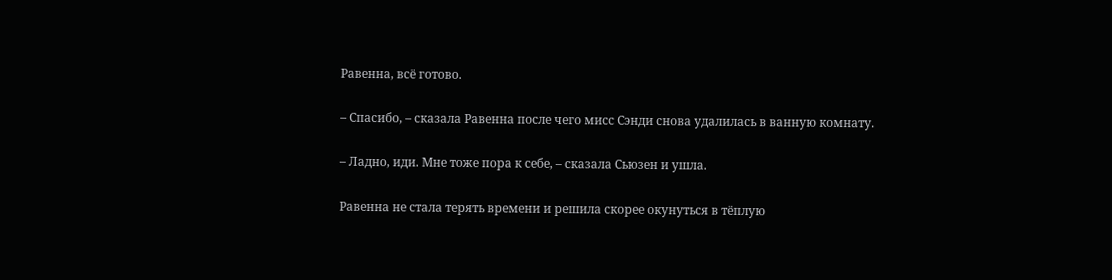Равенна, всё готово.

– Спасибо, – сказала Равенна после чего мисс Сэнди снова удалилась в ванную комнату.

– Ладно, иди. Мне тоже пора к себе, – сказала Сьюзен и ушла.

Равенна не стала терять времени и решила скорее окунуться в тёплую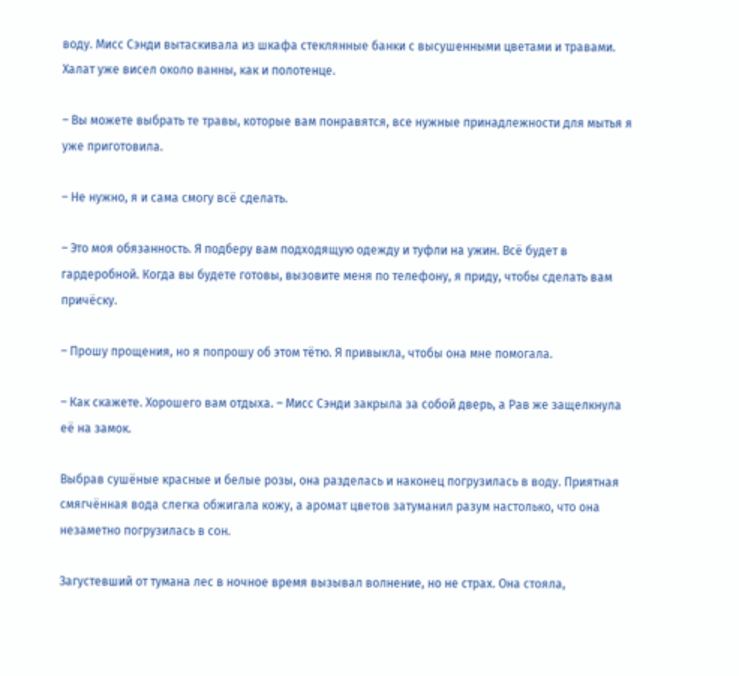воду. Мисс Сэнди вытаскивала из шкафа стеклянные банки с высушенными цветами и травами. Халат уже висел около ванны, как и полотенце.

– Вы можете выбрать те травы, которые вам понравятся, все нужные принадлежности для мытья я уже приготовила.

– Не нужно, я и сама смогу всё сделать.

– Это моя обязанность. Я подберу вам подходящую одежду и туфли на ужин. Всё будет в гардеробной. Когда вы будете готовы, вызовите меня по телефону, я приду, чтобы сделать вам причёску.

– Прошу прощения, но я попрошу об этом тётю. Я привыкла, чтобы она мне помогала.

– Как скажете. Хорошего вам отдыха. – Мисс Сэнди закрыла за собой дверь, а Рав же защелкнула её на замок.

Выбрав сушёные красные и белые розы, она разделась и наконец погрузилась в воду. Приятная смягчённая вода слегка обжигала кожу, а аромат цветов затуманил разум настолько, что она незаметно погрузилась в сон.

Загустевший от тумана лес в ночное время вызывал волнение, но не страх. Она стояла,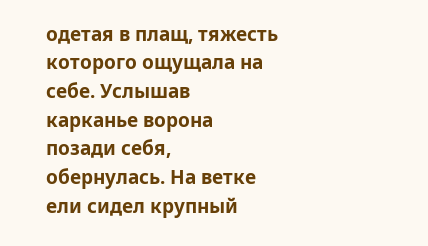одетая в плащ, тяжесть которого ощущала на себе. Услышав карканье ворона позади себя, обернулась. На ветке ели сидел крупный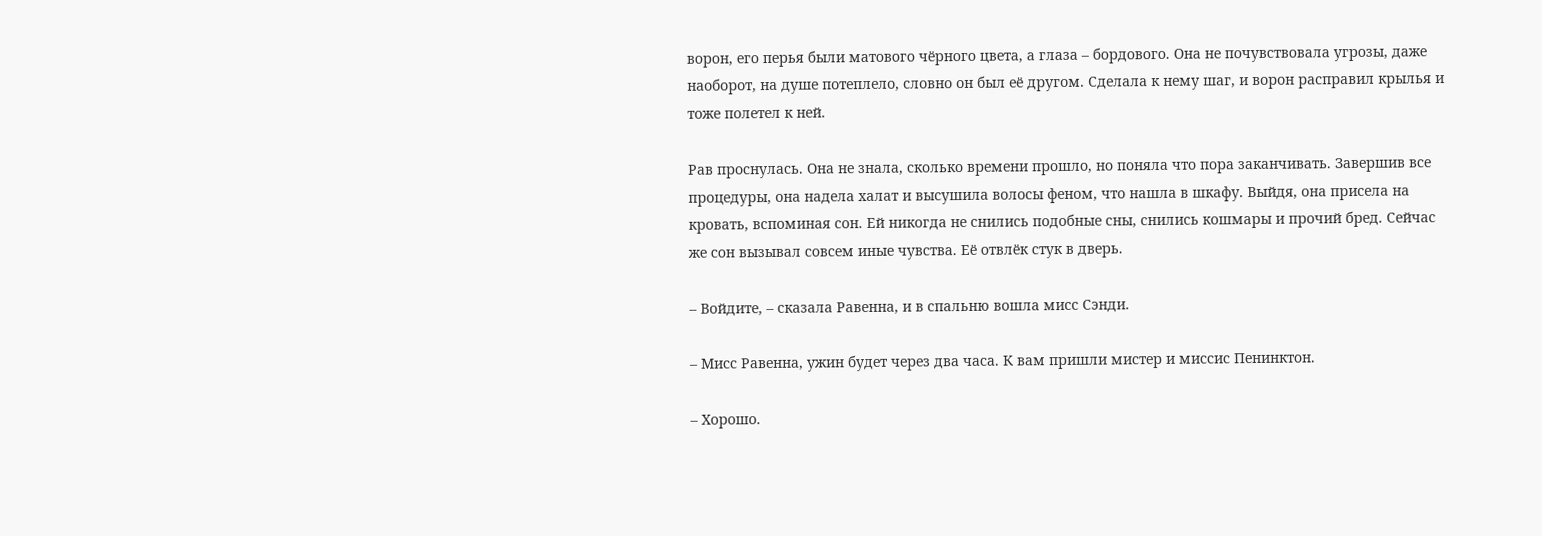ворон, его перья были матового чёрного цвета, а глаза – бордового. Она не почувствовала угрозы, даже наоборот, на душе потеплело, словно он был её другом. Сделала к нему шаг, и ворон расправил крылья и тоже полетел к ней.

Рав проснулась. Она не знала, сколько времени прошло, но поняла что пора заканчивать. Завершив все процедуры, она надела халат и высушила волосы феном, что нашла в шкафу. Выйдя, она присела на кровать, вспоминая сон. Ей никогда не снились подобные сны, снились кошмары и прочий бред. Сейчас же сон вызывал совсем иные чувства. Её отвлёк стук в дверь.

– Войдите, – сказала Равенна, и в спальню вошла мисс Сэнди.

– Мисс Равенна, ужин будет через два часа. К вам пришли мистер и миссис Пенинктон.

– Хорошо.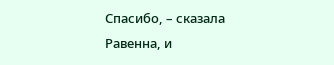Спасибо, – сказала Равенна, и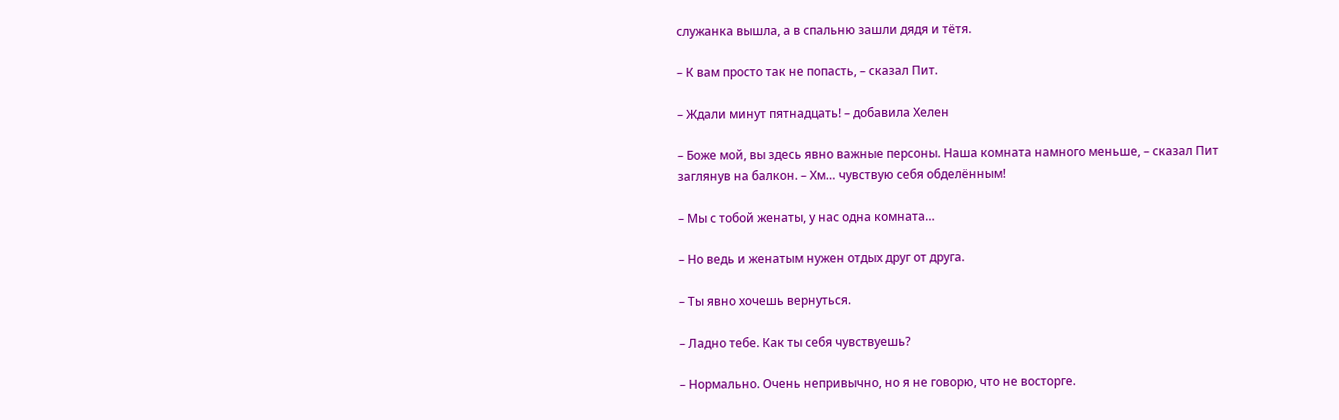служанка вышла, а в спальню зашли дядя и тётя.

– К вам просто так не попасть, – сказал Пит.

– Ждали минут пятнадцать! – добавила Хелен

– Боже мой, вы здесь явно важные персоны. Наша комната намного меньше, – сказал Пит заглянув на балкон. – Хм… чувствую себя обделённым!

– Мы с тобой женаты, у нас одна комната…

– Но ведь и женатым нужен отдых друг от друга.

– Ты явно хочешь вернуться.

– Ладно тебе. Как ты себя чувствуешь?

– Нормально. Очень непривычно, но я не говорю, что не восторге.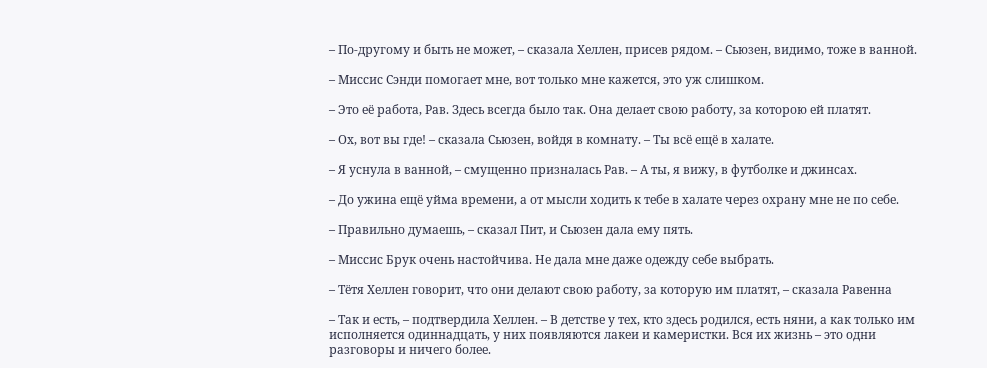– По-другому и быть не может, – сказала Хеллен, присев рядом. – Сьюзен, видимо, тоже в ванной.

– Миссис Сэнди помогает мне, вот только мне кажется, это уж слишком.

– Это её работа, Рав. Здесь всегда было так. Она делает свою работу, за которою ей платят.

– Ох, вот вы где! – сказала Сьюзен, войдя в комнату. – Ты всё ещё в халате.

– Я уснула в ванной, – смущенно призналась Рав. – А ты, я вижу, в футболке и джинсах.

– До ужина ещё уйма времени, а от мысли ходить к тебе в халате через охрану мне не по себе.

– Правильно думаешь, – сказал Пит, и Сьюзен дала ему пять.

– Миссис Брук очень настойчива. Не дала мне даже одежду себе выбрать.

– Тётя Хеллен говорит, что они делают свою работу, за которую им платят, – сказала Равенна

– Так и есть, – подтвердила Хеллен. – В детстве у тех, кто здесь родился, есть няни, а как только им исполняется одиннадцать, у них появляются лакеи и камеристки. Вся их жизнь – это одни разговоры и ничего более.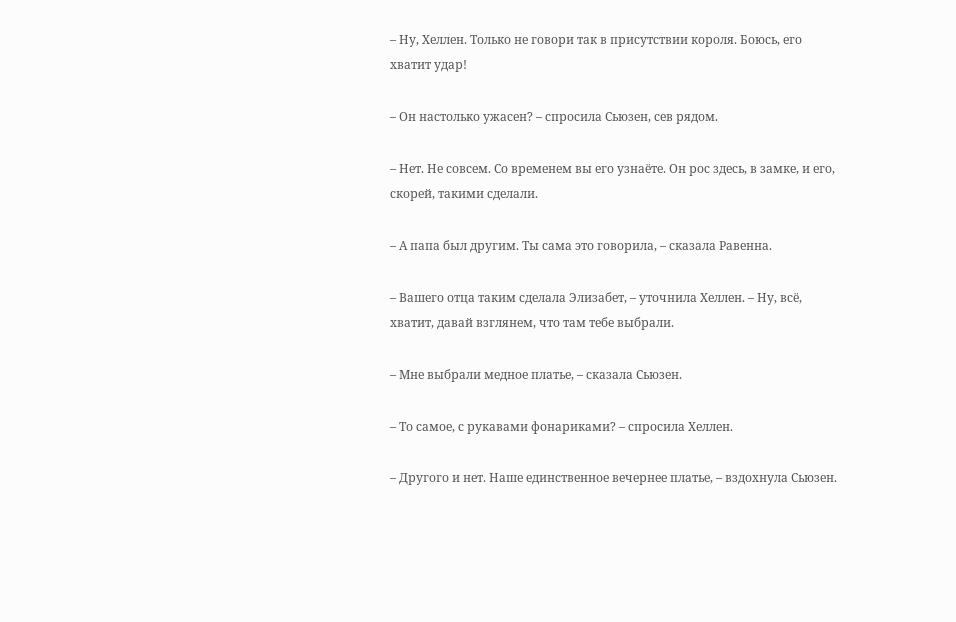– Ну, Хеллен. Только не говори так в присутствии короля. Боюсь, его хватит удар!

– Он настолько ужасен? – спросила Сьюзен, сев рядом.

– Нет. Не совсем. Со временем вы его узнаёте. Он рос здесь, в замке, и его, скорей, такими сделали.

– А папа был другим. Ты сама это говорила, – сказала Равенна.

– Вашего отца таким сделала Элизабет, – уточнила Хеллен. – Ну, всё, хватит, давай взглянем, что там тебе выбрали.

– Мне выбрали медное платье, – сказала Сьюзен.

– То самое, с рукавами фонариками? – спросила Хеллен.

– Другого и нет. Наше единственное вечернее платье, – вздохнула Сьюзен.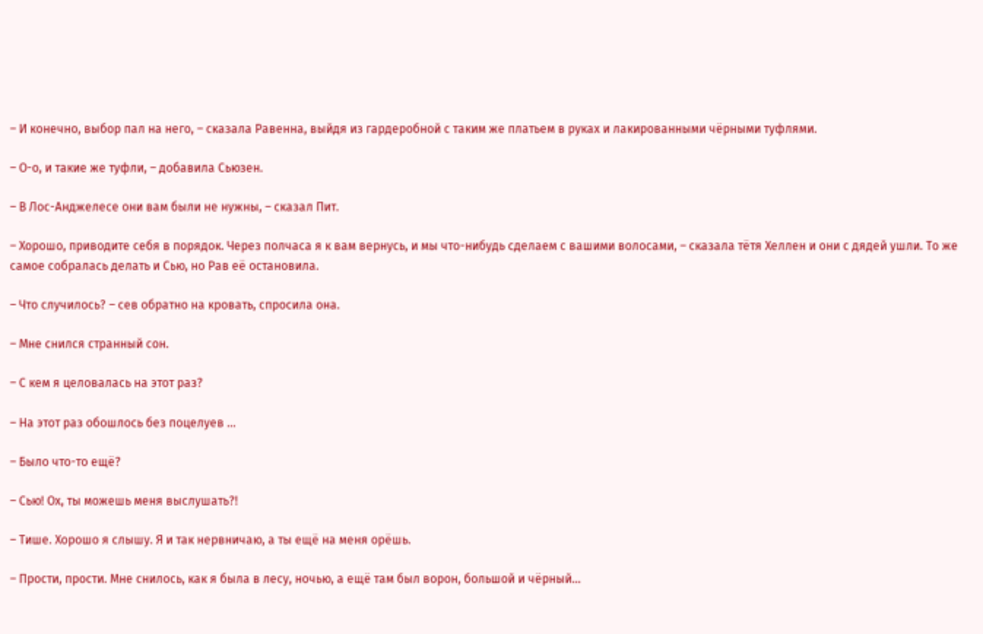– И конечно, выбор пал на него, – сказала Равенна, выйдя из гардеробной с таким же платьем в руках и лакированными чёрными туфлями.

– О-о, и такие же туфли, – добавила Сьюзен.

– В Лос-Анджелесе они вам были не нужны, – сказал Пит.

– Хорошо, приводите себя в порядок. Через полчаса я к вам вернусь, и мы что-нибудь сделаем с вашими волосами, – сказала тётя Хеллен и они с дядей ушли. То же самое собралась делать и Сью, но Рав её остановила.

– Что случилось? – сев обратно на кровать, спросила она.

– Мне снился странный сон.

– С кем я целовалась на этот раз?

– На этот раз обошлось без поцелуев …

– Было что-то ещё?

– Сью! Ох, ты можешь меня выслушать?!

– Тише. Хорошо я слышу. Я и так нервничаю, а ты ещё на меня орёшь.

– Прости, прости. Мне снилось, как я была в лесу, ночью, а ещё там был ворон, большой и чёрный…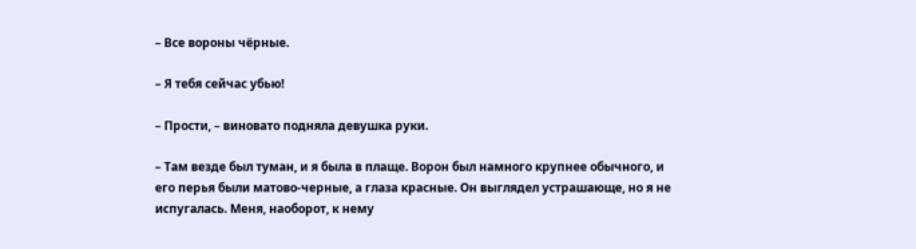– Все вороны чёрные.

– Я тебя сейчас убью!

– Прости, – виновато подняла девушка руки.

– Там везде был туман, и я была в плаще. Ворон был намного крупнее обычного, и его перья были матово-черные, а глаза красные. Он выглядел устрашающе, но я не испугалась. Меня, наоборот, к нему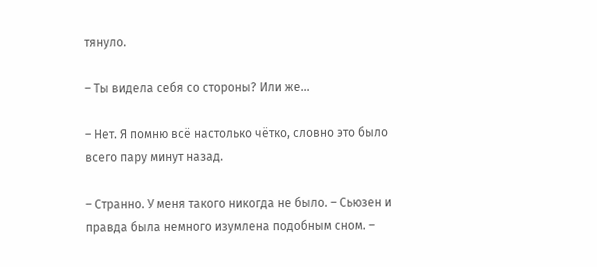тянуло.

– Ты видела себя со стороны? Или же…

– Нет. Я помню всё настолько чётко, словно это было всего пару минут назад.

– Странно. У меня такого никогда не было. – Сьюзен и правда была немного изумлена подобным сном. –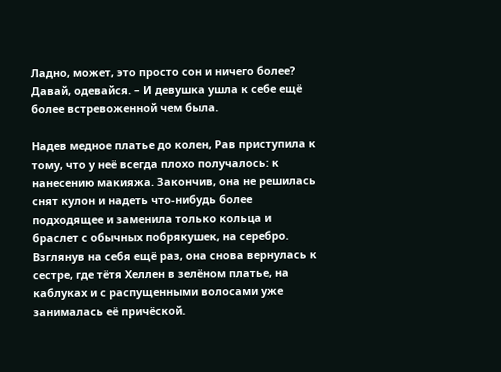Ладно, может, это просто сон и ничего более? Давай, одевайся. – И девушка ушла к себе ещё более встревоженной чем была.

Надев медное платье до колен, Рав приступила к тому, что у неё всегда плохо получалось: к нанесению макияжа. Закончив, она не решилась снят кулон и надеть что-нибудь более подходящее и заменила только кольца и браслет с обычных побрякушек, на серебро. Взглянув на себя ещё раз, она снова вернулась к сестре, где тётя Хеллен в зелёном платье, на каблуках и с распущенными волосами уже занималась её причёской.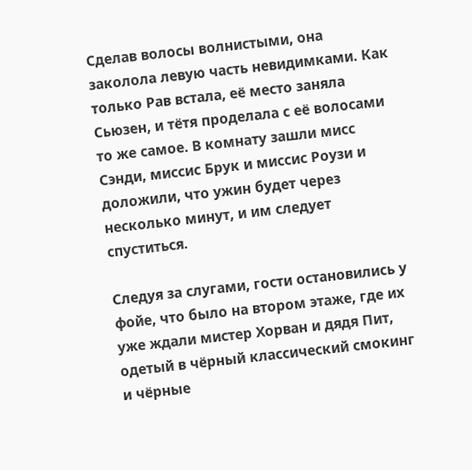Сделав волосы волнистыми, она заколола левую часть невидимками. Как только Рав встала, её место заняла Сьюзен, и тётя проделала с её волосами то же самое. В комнату зашли мисс Сэнди, миссис Брук и миссис Роузи и доложили, что ужин будет через несколько минут, и им следует спуститься.

Следуя за слугами, гости остановились у фойе, что было на втором этаже, где их уже ждали мистер Хорван и дядя Пит, одетый в чёрный классический смокинг и чёрные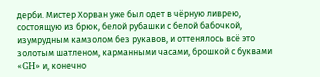дерби. Мистер Хорван уже был одет в чёрную ливрею, состоящую из брюк, белой рубашки с белой бабочкой, изумрудным камзолом без рукавов, и оттенялось всё это золотым шатленом, карманными часами, брошкой с буквами «GH» и, конечно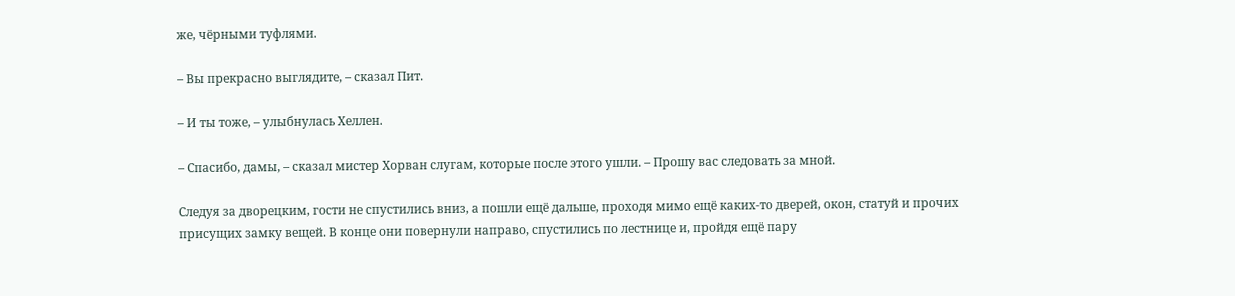же, чёрными туфлями.

– Вы прекрасно выглядите, – сказал Пит.

– И ты тоже, – улыбнулась Хеллен.

– Спасибо, дамы, – сказал мистер Хорван слугам, которые после этого ушли. – Прошу вас следовать за мной.

Следуя за дворецким, гости не спустились вниз, а пошли ещё дальше, проходя мимо ещё каких-то дверей, окон, статуй и прочих присущих замку вещей. В конце они повернули направо, спустились по лестнице и, пройдя ещё пару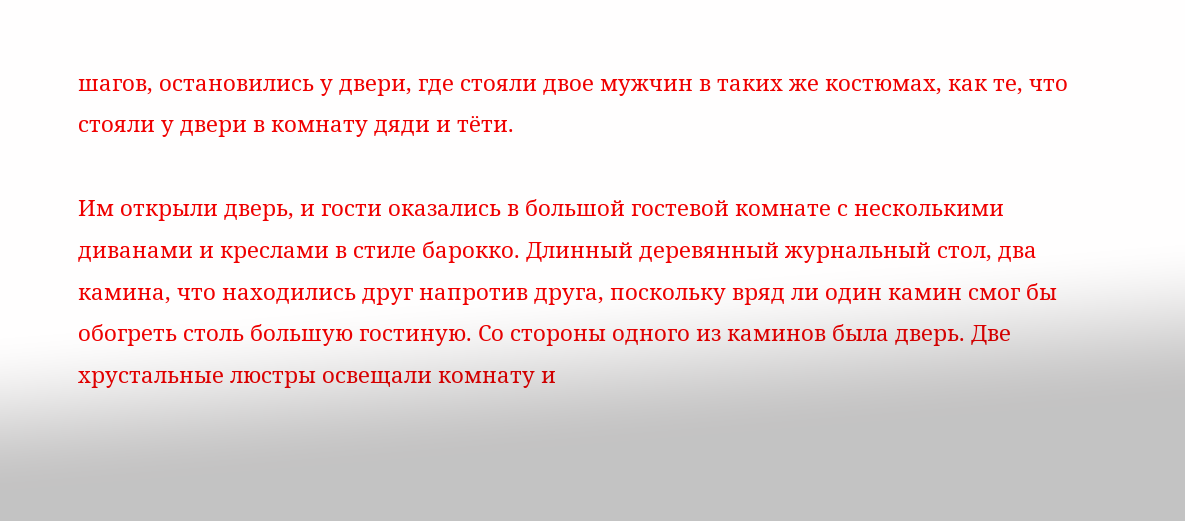шагов, остановились у двери, где стояли двое мужчин в таких же костюмах, как те, что стояли у двери в комнату дяди и тёти.

Им открыли дверь, и гости оказались в большой гостевой комнате с несколькими диванами и креслами в стиле барокко. Длинный деревянный журнальный стол, два камина, что находились друг напротив друга, поскольку вряд ли один камин смог бы обогреть столь большую гостиную. Со стороны одного из каминов была дверь. Две хрустальные люстры освещали комнату и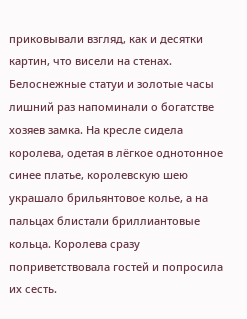приковывали взгляд, как и десятки картин, что висели на стенах. Белоснежные статуи и золотые часы лишний раз напоминали о богатстве хозяев замка. На кресле сидела королева, одетая в лёгкое однотонное синее платье, королевскую шею украшало брильянтовое колье, а на пальцах блистали бриллиантовые кольца. Королева сразу поприветствовала гостей и попросила их сесть.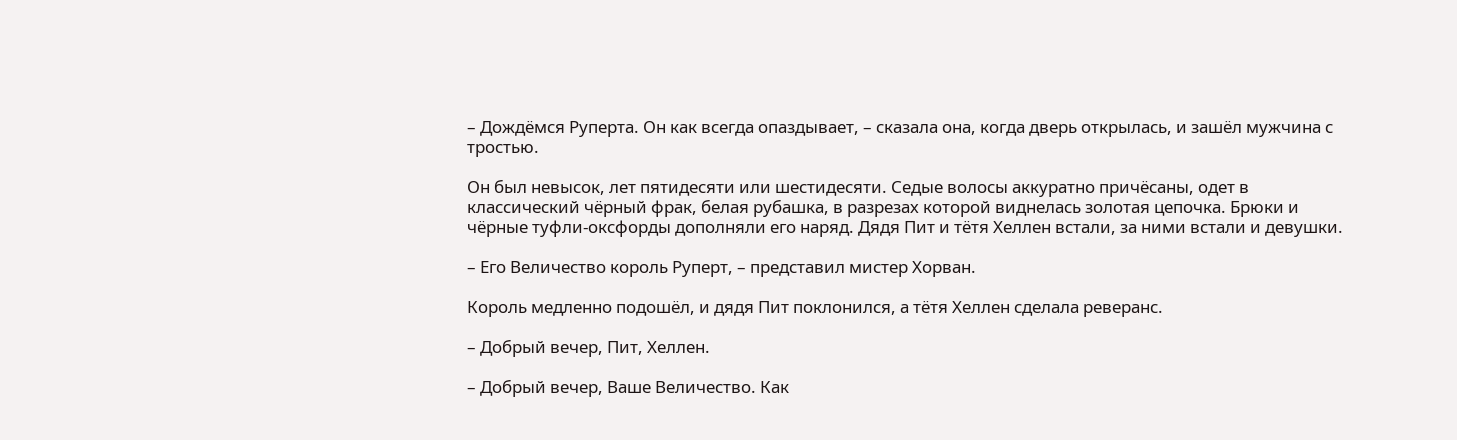– Дождёмся Руперта. Он как всегда опаздывает, – сказала она, когда дверь открылась, и зашёл мужчина с тростью.

Он был невысок, лет пятидесяти или шестидесяти. Седые волосы аккуратно причёсаны, одет в классический чёрный фрак, белая рубашка, в разрезах которой виднелась золотая цепочка. Брюки и чёрные туфли-оксфорды дополняли его наряд. Дядя Пит и тётя Хеллен встали, за ними встали и девушки.

– Его Величество король Руперт, – представил мистер Хорван.

Король медленно подошёл, и дядя Пит поклонился, а тётя Хеллен сделала реверанс.

– Добрый вечер, Пит, Хеллен.

– Добрый вечер, Ваше Величество. Как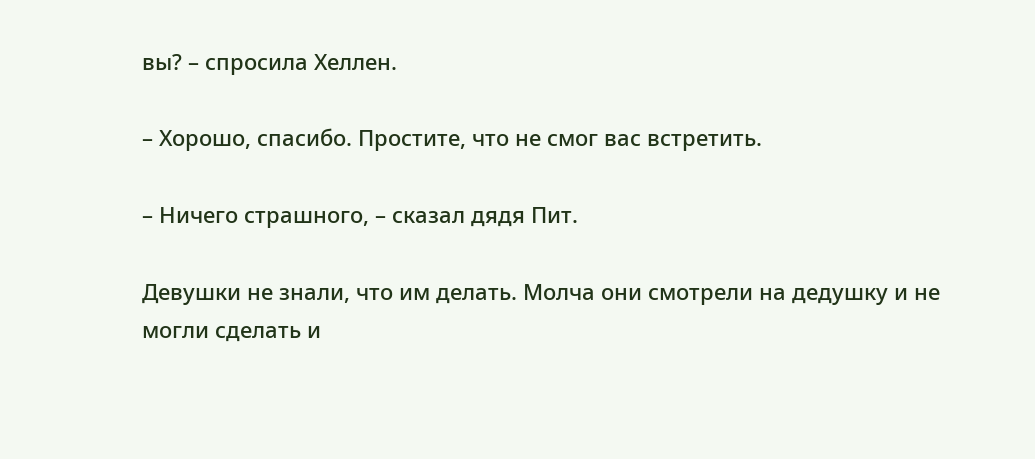вы? – спросила Хеллен.

– Хорошо, спасибо. Простите, что не смог вас встретить.

– Ничего страшного, – сказал дядя Пит.

Девушки не знали, что им делать. Молча они смотрели на дедушку и не могли сделать и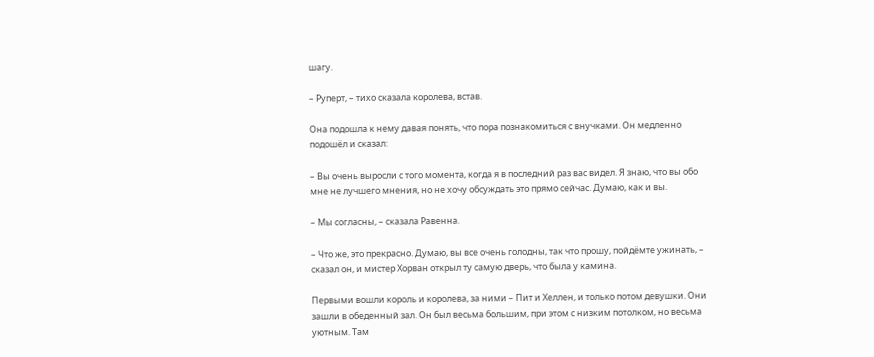шагу.

– Руперт, – тихо сказала королева, встав.

Она подошла к нему давая понять, что пора познакомиться с внучками. Он медленно подошёл и сказал:

– Вы очень выросли с того момента, когда я в последний раз вас видел. Я знаю, что вы обо мне не лучшего мнения, но не хочу обсуждать это прямо сейчас. Думаю, как и вы.

– Мы согласны, – сказала Равенна.

– Что же, это прекрасно. Думаю, вы все очень голодны, так что прошу, пойдёмте ужинать, – сказал он, и мистер Хорван открыл ту самую дверь, что была у камина.

Первыми вошли король и королева, за ними – Пит и Хеллен, и только потом девушки. Они зашли в обеденный зал. Он был весьма большим, при этом с низким потолком, но весьма уютным. Там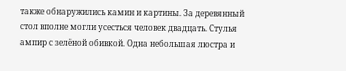также обнаружились камин и картины. За деревянный стол вполне могли усесться человек двадцать. Стулья ампир с зелёной обивкой. Одна небольшая люстра и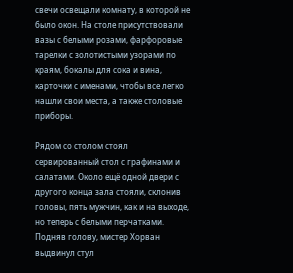свечи освещали комнату, в которой не было окон. На столе присутствовали вазы с белыми розами, фарфоровые тарелки с золотистыми узорами по краям, бокалы для сока и вина, карточки с именами, чтобы все легко нашли свои места, а также столовые приборы.

Рядом со столом стоял сервированный стол с графинами и салатами. Около ещё одной двери с другого конца зала стояли, склонив головы, пять мужчин, как и на выходе, но теперь с белыми перчатками. Подняв голову, мистер Хорван выдвинул стул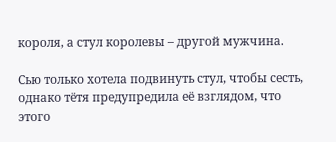короля, а стул королевы – другой мужчина.

Сью только хотела подвинуть стул, чтобы сесть, однако тётя предупредила её взглядом, что этого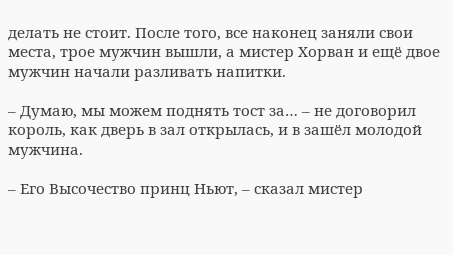делать не стоит. После того, все наконец заняли свои места, трое мужчин вышли, а мистер Хорван и ещё двое мужчин начали разливать напитки.

– Думаю, мы можем поднять тост за… – не договорил король, как дверь в зал открылась, и в зашёл молодой мужчина.

– Его Высочество принц Ньют, – сказал мистер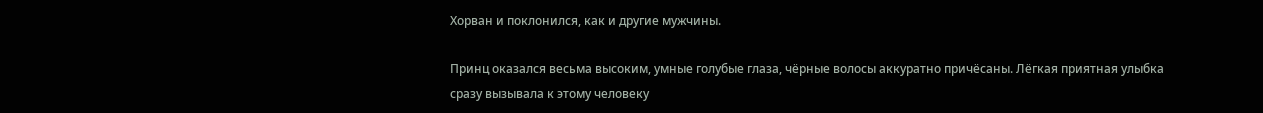Хорван и поклонился, как и другие мужчины.

Принц оказался весьма высоким, умные голубые глаза, чёрные волосы аккуратно причёсаны. Лёгкая приятная улыбка сразу вызывала к этому человеку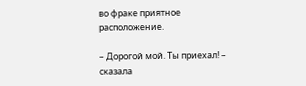во фраке приятное расположение.

– Дорогой мой. Ты приехал! – сказала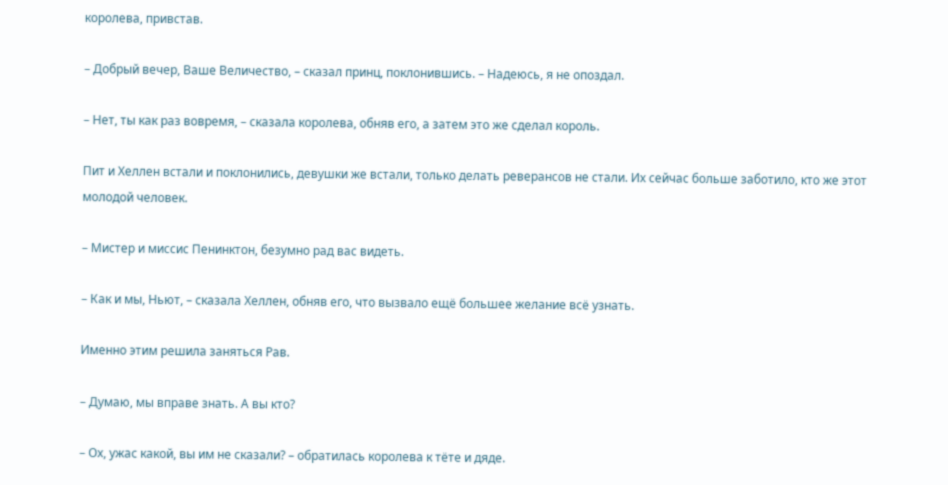королева, привстав.

– Добрый вечер, Ваше Величество, – сказал принц, поклонившись. – Надеюсь, я не опоздал.

– Нет, ты как раз вовремя, – сказала королева, обняв его, а затем это же сделал король.

Пит и Хеллен встали и поклонились, девушки же встали, только делать реверансов не стали. Их сейчас больше заботило, кто же этот молодой человек.

– Мистер и миссис Пенинктон, безумно рад вас видеть.

– Как и мы, Ньют, – сказала Хеллен, обняв его, что вызвало ещё большее желание всё узнать.

Именно этим решила заняться Рав.

– Думаю, мы вправе знать. А вы кто?

– Ох, ужас какой, вы им не сказали? – обратилась королева к тёте и дяде.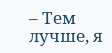– Тем лучше, я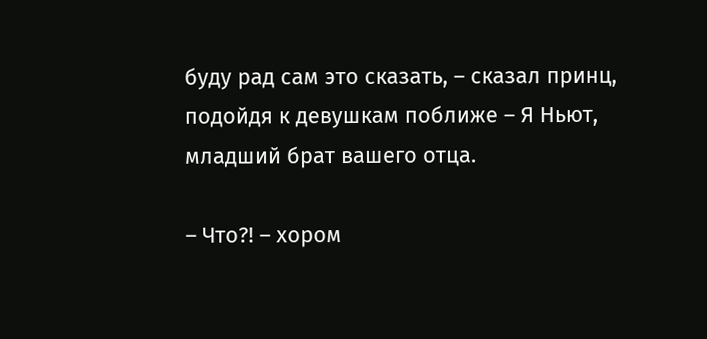буду рад сам это сказать, – сказал принц, подойдя к девушкам поближе – Я Ньют, младший брат вашего отца.

– Что?! – хором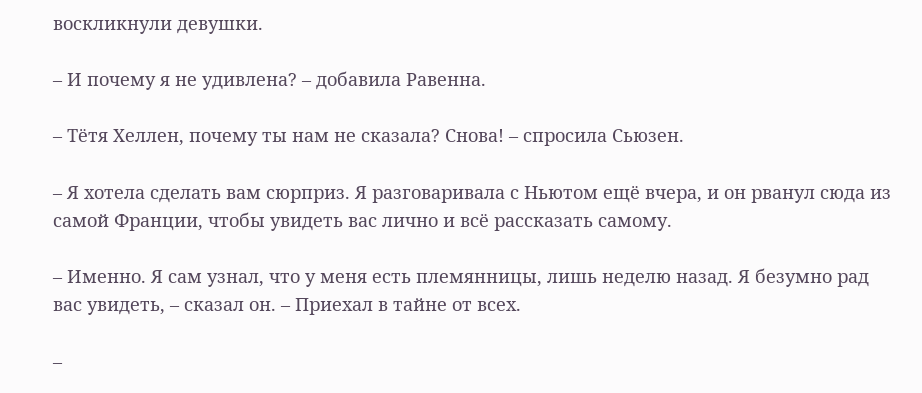воскликнули девушки.

– И почему я не удивлена? – добавила Равенна.

– Тётя Хеллен, почему ты нам не сказала? Снова! – спросила Сьюзен.

– Я хотела сделать вам сюрприз. Я разговаривала с Ньютом ещё вчера, и он рванул сюда из самой Франции, чтобы увидеть вас лично и всё рассказать самому.

– Именно. Я сам узнал, что у меня есть племянницы, лишь неделю назад. Я безумно рад вас увидеть, – сказал он. – Приехал в тайне от всех.

–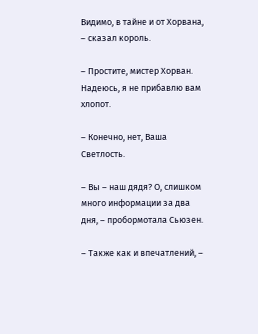Видимо, в тайне и от Хорвана, – сказал король.

– Простите, мистер Хорван. Надеюсь, я не прибавлю вам хлопот.

– Конечно, нет, Ваша Светлость.

– Вы – наш дядя? О, слишком много информации за два дня, – пробормотала Сьюзен.

– Также как и впечатлений, –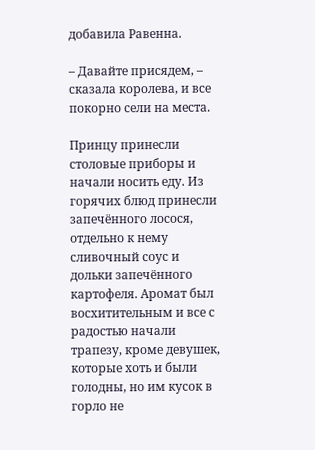добавила Равенна.

– Давайте присядем, – сказала королева, и все покорно сели на места.

Принцу принесли столовые приборы и начали носить еду. Из горячих блюд принесли запечённого лосося, отдельно к нему сливочный соус и дольки запечённого картофеля. Аромат был восхитительным и все с радостью начали трапезу, кроме девушек, которые хоть и были голодны, но им кусок в горло не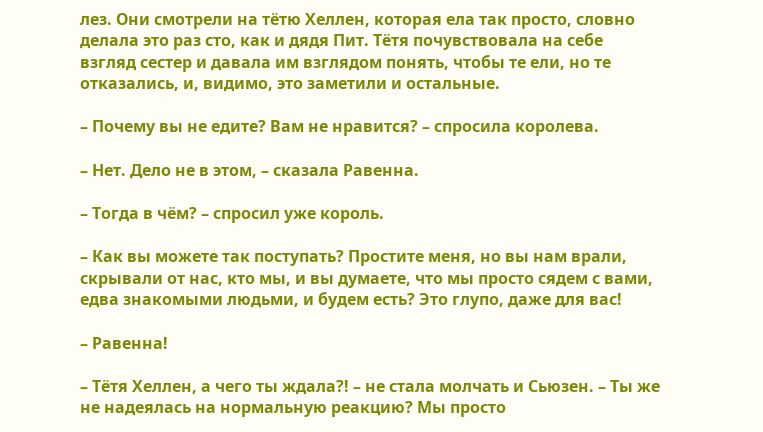лез. Они смотрели на тётю Хеллен, которая ела так просто, словно делала это раз сто, как и дядя Пит. Тётя почувствовала на себе взгляд сестер и давала им взглядом понять, чтобы те ели, но те отказались, и, видимо, это заметили и остальные.

– Почему вы не едите? Вам не нравится? – спросила королева.

– Нет. Дело не в этом, – сказала Равенна.

– Тогда в чём? – спросил уже король.

– Как вы можете так поступать? Простите меня, но вы нам врали, скрывали от нас, кто мы, и вы думаете, что мы просто сядем с вами, едва знакомыми людьми, и будем есть? Это глупо, даже для вас!

– Равенна!

– Тётя Хеллен, а чего ты ждала?! – не стала молчать и Сьюзен. – Ты же не надеялась на нормальную реакцию? Мы просто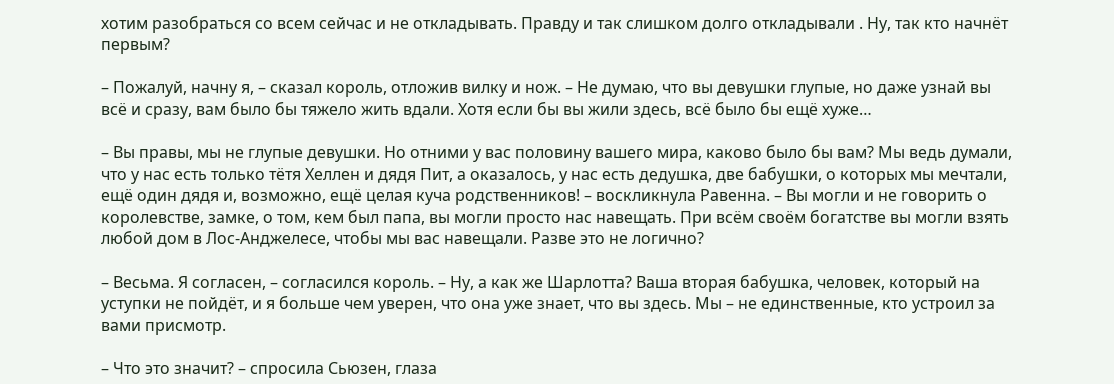хотим разобраться со всем сейчас и не откладывать. Правду и так слишком долго откладывали . Ну, так кто начнёт первым?

– Пожалуй, начну я, – сказал король, отложив вилку и нож. – Не думаю, что вы девушки глупые, но даже узнай вы всё и сразу, вам было бы тяжело жить вдали. Хотя если бы вы жили здесь, всё было бы ещё хуже…

– Вы правы, мы не глупые девушки. Но отними у вас половину вашего мира, каково было бы вам? Мы ведь думали, что у нас есть только тётя Хеллен и дядя Пит, а оказалось, у нас есть дедушка, две бабушки, о которых мы мечтали, ещё один дядя и, возможно, ещё целая куча родственников! – воскликнула Равенна. – Вы могли и не говорить о королевстве, замке, о том, кем был папа, вы могли просто нас навещать. При всём своём богатстве вы могли взять любой дом в Лос-Анджелесе, чтобы мы вас навещали. Разве это не логично?

– Весьма. Я согласен, – согласился король. – Ну, а как же Шарлотта? Ваша вторая бабушка, человек, который на уступки не пойдёт, и я больше чем уверен, что она уже знает, что вы здесь. Мы – не единственные, кто устроил за вами присмотр.

– Что это значит? – спросила Сьюзен, глаза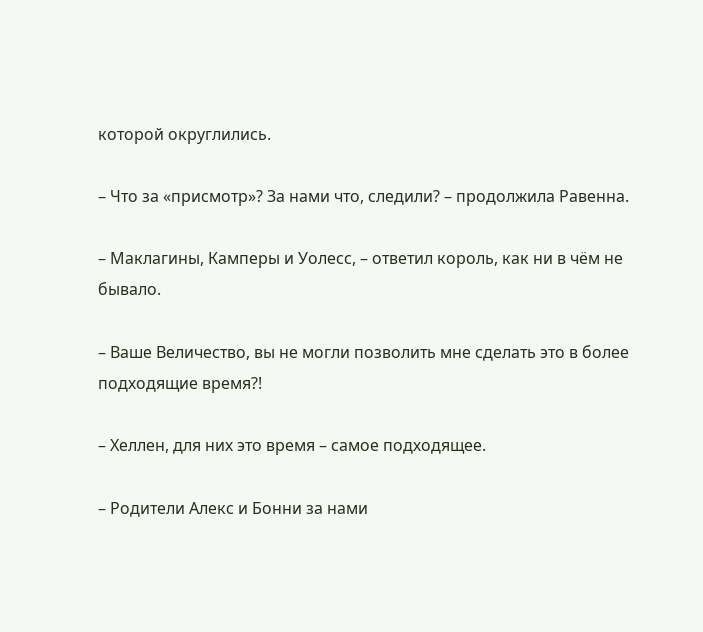которой округлились.

– Что за «присмотр»? За нами что, следили? – продолжила Равенна.

– Маклагины, Камперы и Уолесс, – ответил король, как ни в чём не бывало.

– Ваше Величество, вы не могли позволить мне сделать это в более подходящие время?!

– Хеллен, для них это время – самое подходящее.

– Родители Алекс и Бонни за нами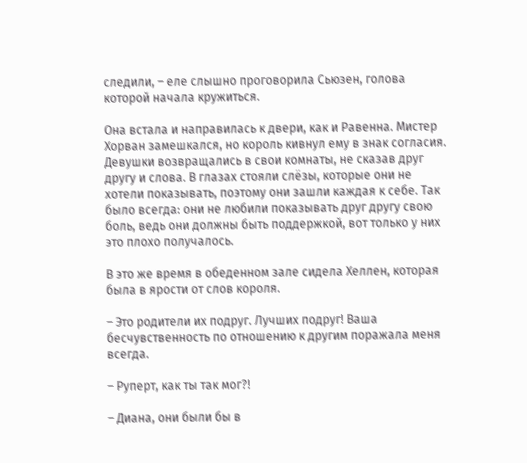следили, – еле слышно проговорила Сьюзен, голова которой начала кружиться.

Она встала и направилась к двери, как и Равенна. Мистер Хорван замешкался, но король кивнул ему в знак согласия. Девушки возвращались в свои комнаты, не сказав друг другу и слова. В глазах стояли слёзы, которые они не хотели показывать, поэтому они зашли каждая к себе. Так было всегда: они не любили показывать друг другу свою боль, ведь они должны быть поддержкой, вот только у них это плохо получалось.

В это же время в обеденном зале сидела Хеллен, которая была в ярости от слов короля.

– Это родители их подруг. Лучших подруг! Ваша бесчувственность по отношению к другим поражала меня всегда.

– Руперт, как ты так мог?!

– Диана, они были бы в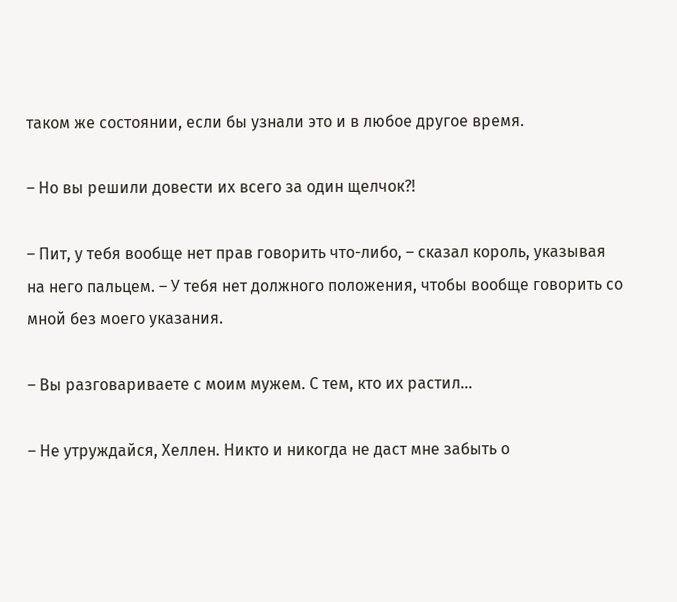таком же состоянии, если бы узнали это и в любое другое время.

– Но вы решили довести их всего за один щелчок?!

– Пит, у тебя вообще нет прав говорить что-либо, – сказал король, указывая на него пальцем. – У тебя нет должного положения, чтобы вообще говорить со мной без моего указания.

– Вы разговариваете с моим мужем. С тем, кто их растил…

– Не утруждайся, Хеллен. Никто и никогда не даст мне забыть о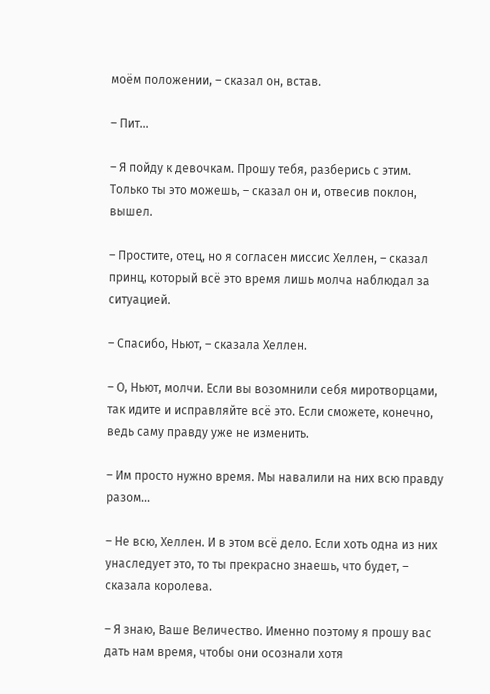моём положении, – сказал он, встав.

– Пит…

– Я пойду к девочкам. Прошу тебя, разберись с этим. Только ты это можешь, – сказал он и, отвесив поклон, вышел.

– Простите, отец, но я согласен миссис Хеллен, – сказал принц, который всё это время лишь молча наблюдал за ситуацией.

– Спасибо, Ньют, – сказала Хеллен.

– О, Ньют, молчи. Если вы возомнили себя миротворцами, так идите и исправляйте всё это. Если сможете, конечно, ведь саму правду уже не изменить.

– Им просто нужно время. Мы навалили на них всю правду разом…

– Не всю, Хеллен. И в этом всё дело. Если хоть одна из них унаследует это, то ты прекрасно знаешь, что будет, – сказала королева.

– Я знаю, Ваше Величество. Именно поэтому я прошу вас дать нам время, чтобы они осознали хотя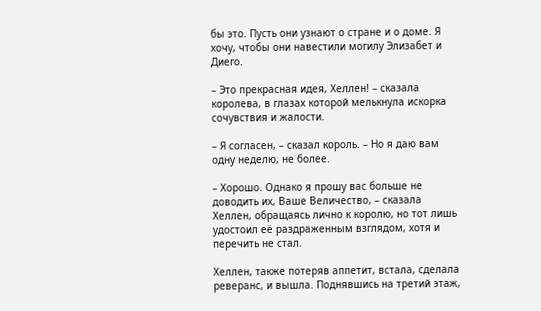бы это. Пусть они узнают о стране и о доме. Я хочу, чтобы они навестили могилу Элизабет и Диего.

– Это прекрасная идея, Хеллен! – сказала королева, в глазах которой мелькнула искорка сочувствия и жалости.

– Я согласен, – сказал король. – Но я даю вам одну неделю, не более.

– Хорошо. Однако я прошу вас больше не доводить их, Ваше Величество, – сказала Хеллен, обращаясь лично к королю, но тот лишь удостоил её раздраженным взглядом, хотя и перечить не стал.

Хеллен, также потеряв аппетит, встала, сделала реверанс, и вышла. Поднявшись на третий этаж,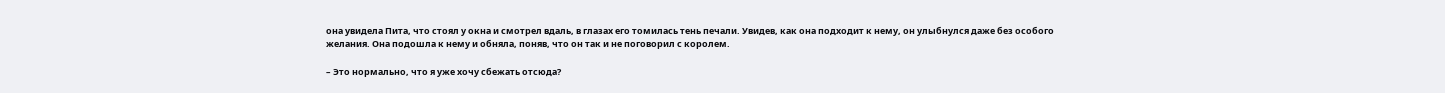она увидела Пита, что стоял у окна и смотрел вдаль, в глазах его томилась тень печали. Увидев, как она подходит к нему, он улыбнулся даже без особого желания. Она подошла к нему и обняла, поняв, что он так и не поговорил с королем.

– Это нормально, что я уже хочу сбежать отсюда?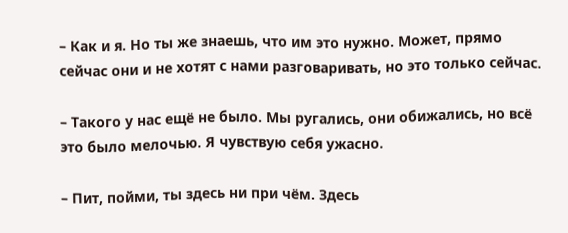– Как и я. Но ты же знаешь, что им это нужно. Может, прямо сейчас они и не хотят с нами разговаривать, но это только сейчас.

– Такого у нас ещё не было. Мы ругались, они обижались, но всё это было мелочью. Я чувствую себя ужасно.

– Пит, пойми, ты здесь ни при чём. Здесь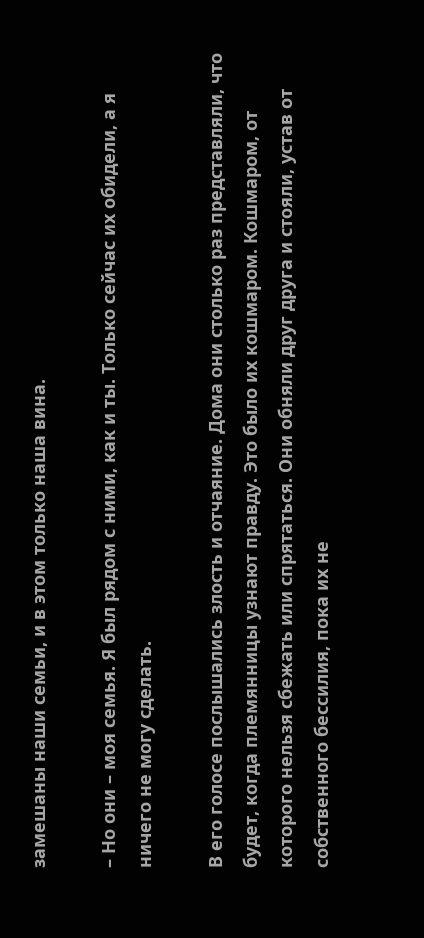замешаны наши семьи, и в этом только наша вина.

– Но они – моя семья. Я был рядом с ними, как и ты. Только сейчас их обидели, а я ничего не могу сделать.

В его голосе послышались злость и отчаяние. Дома они столько раз представляли, что будет, когда племянницы узнают правду. Это было их кошмаром. Кошмаром, от которого нельзя сбежать или спрятаться. Они обняли друг друга и стояли, устав от собственного бессилия, пока их не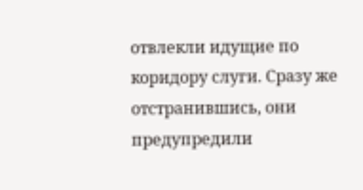отвлекли идущие по коридору слуги. Сразу же отстранившись, они предупредили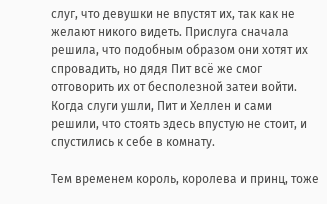слуг, что девушки не впустят их, так как не желают никого видеть. Прислуга сначала решила, что подобным образом они хотят их спровадить, но дядя Пит всё же смог отговорить их от бесполезной затеи войти. Когда слуги ушли, Пит и Хеллен и сами решили, что стоять здесь впустую не стоит, и спустились к себе в комнату.

Тем временем король, королева и принц, тоже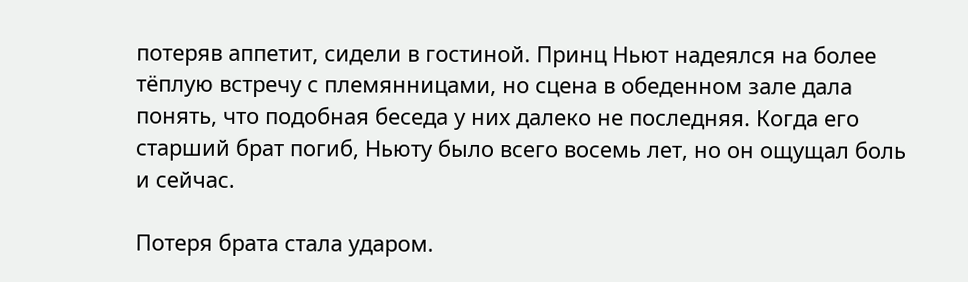потеряв аппетит, сидели в гостиной. Принц Ньют надеялся на более тёплую встречу с племянницами, но сцена в обеденном зале дала понять, что подобная беседа у них далеко не последняя. Когда его старший брат погиб, Ньюту было всего восемь лет, но он ощущал боль и сейчас.

Потеря брата стала ударом.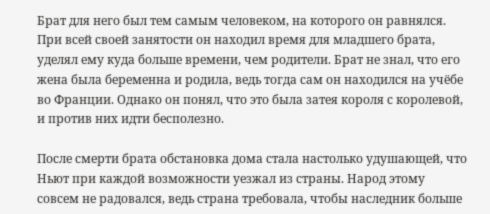Брат для него был тем самым человеком, на которого он равнялся. При всей своей занятости он находил время для младшего брата, уделял ему куда больше времени, чем родители. Брат не знал, что его жена была беременна и родила, ведь тогда сам он находился на учёбе во Франции. Однако он понял, что это была затея короля с королевой, и против них идти бесполезно.

После смерти брата обстановка дома стала настолько удушающей, что Ньют при каждой возможности уезжал из страны. Народ этому совсем не радовался, ведь страна требовала, чтобы наследник больше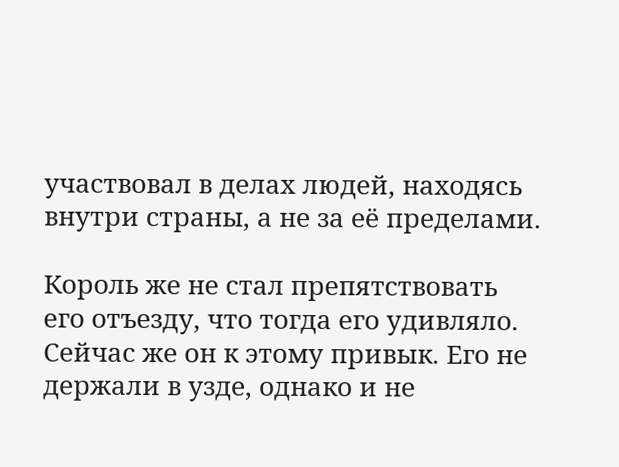участвовал в делах людей, находясь внутри страны, а не за её пределами.

Король же не стал препятствовать его отъезду, что тогда его удивляло. Сейчас же он к этому привык. Его не держали в узде, однако и не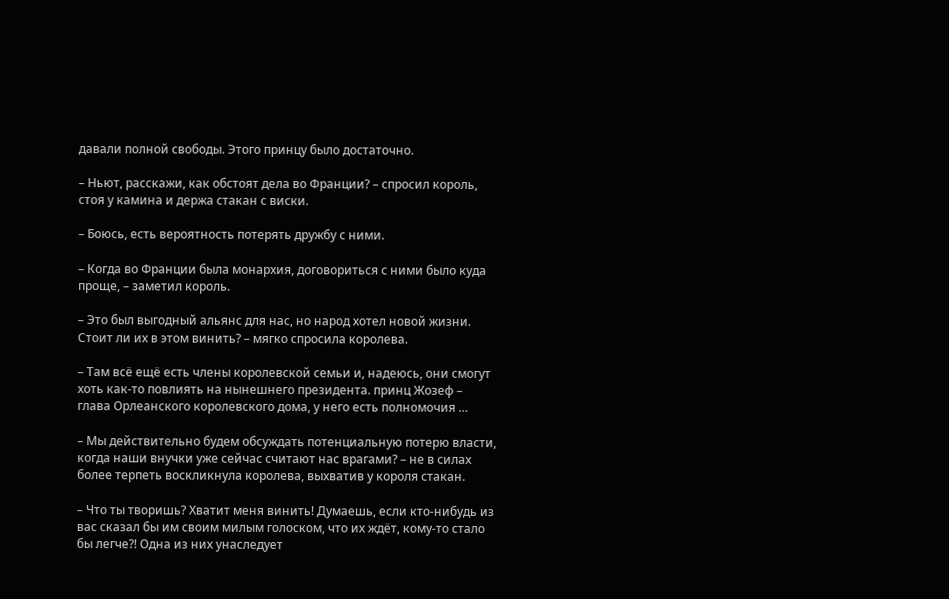давали полной свободы. Этого принцу было достаточно.

– Ньют, расскажи, как обстоят дела во Франции? – спросил король, стоя у камина и держа стакан с виски.

– Боюсь, есть вероятность потерять дружбу с ними.

– Когда во Франции была монархия, договориться с ними было куда проще, – заметил король.

– Это был выгодный альянс для нас, но народ хотел новой жизни. Стоит ли их в этом винить? – мягко спросила королева.

– Там всё ещё есть члены королевской семьи и, надеюсь, они смогут хоть как-то повлиять на нынешнего президента. принц Жозеф – глава Орлеанского королевского дома, у него есть полномочия …

– Мы действительно будем обсуждать потенциальную потерю власти, когда наши внучки уже сейчас считают нас врагами? – не в силах более терпеть воскликнула королева, выхватив у короля стакан.

– Что ты творишь? Хватит меня винить! Думаешь, если кто-нибудь из вас сказал бы им своим милым голоском, что их ждёт, кому-то стало бы легче?! Одна из них унаследует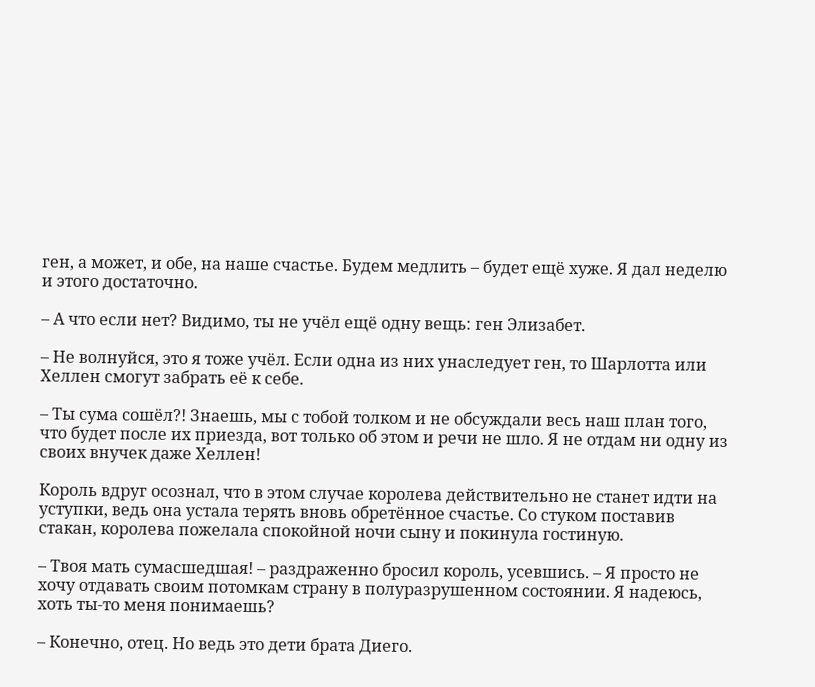ген, а может, и обе, на наше счастье. Будем медлить – будет ещё хуже. Я дал неделю и этого достаточно.

– А что если нет? Видимо, ты не учёл ещё одну вещь: ген Элизабет.

– Не волнуйся, это я тоже учёл. Если одна из них унаследует ген, то Шарлотта или Хеллен смогут забрать её к себе.

– Ты сума сошёл?! Знаешь, мы с тобой толком и не обсуждали весь наш план того, что будет после их приезда, вот только об этом и речи не шло. Я не отдам ни одну из своих внучек даже Хеллен!

Король вдруг осознал, что в этом случае королева действительно не станет идти на уступки, ведь она устала терять вновь обретённое счастье. Со стуком поставив стакан, королева пожелала спокойной ночи сыну и покинула гостиную.

– Твоя мать сумасшедшая! – раздраженно бросил король, усевшись. – Я просто не хочу отдавать своим потомкам страну в полуразрушенном состоянии. Я надеюсь, хоть ты-то меня понимаешь?

– Конечно, отец. Но ведь это дети брата Диего.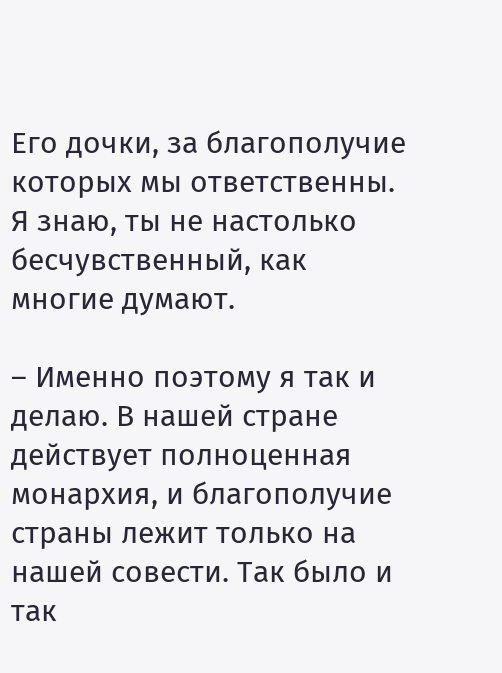Его дочки, за благополучие которых мы ответственны. Я знаю, ты не настолько бесчувственный, как многие думают.

– Именно поэтому я так и делаю. В нашей стране действует полноценная монархия, и благополучие страны лежит только на нашей совести. Так было и так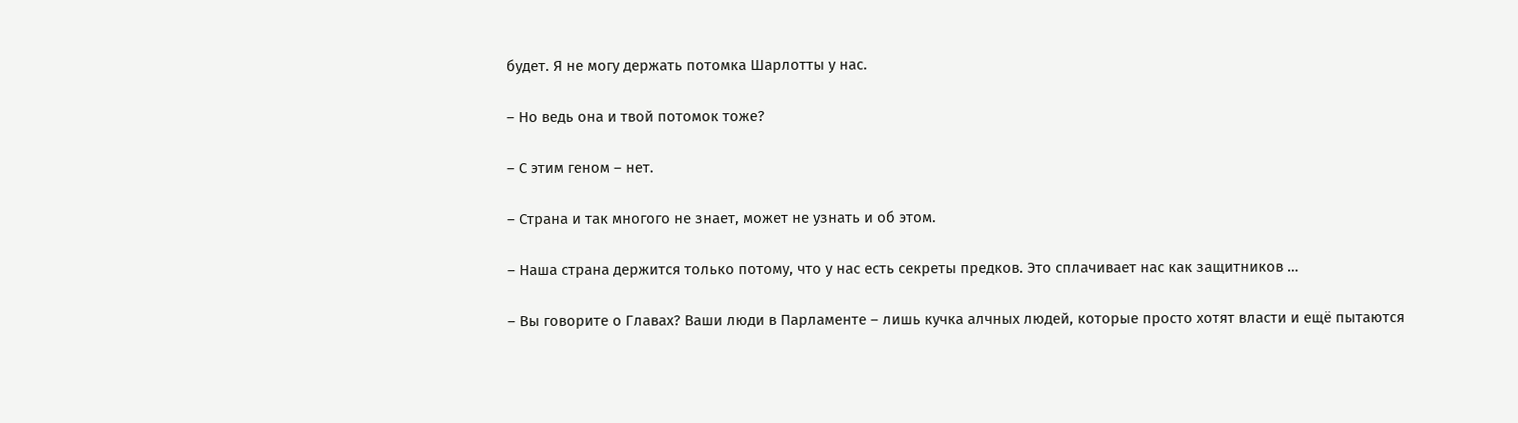будет. Я не могу держать потомка Шарлотты у нас.

– Но ведь она и твой потомок тоже?

– С этим геном – нет.

– Страна и так многого не знает, может не узнать и об этом.

– Наша страна держится только потому, что у нас есть секреты предков. Это сплачивает нас как защитников …

– Вы говорите о Главах? Ваши люди в Парламенте – лишь кучка алчных людей, которые просто хотят власти и ещё пытаются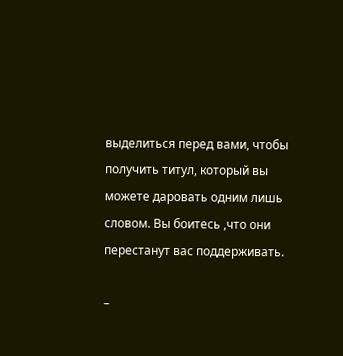выделиться перед вами, чтобы получить титул, который вы можете даровать одним лишь словом. Вы боитесь ,что они перестанут вас поддерживать.

–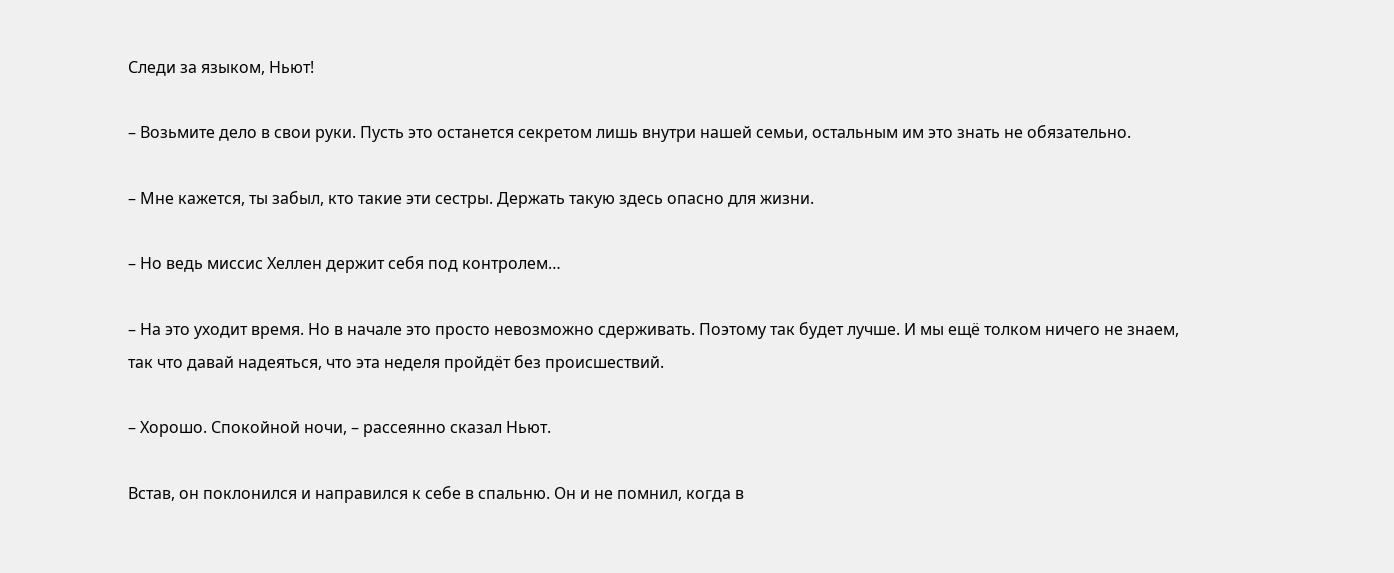Следи за языком, Ньют!

– Возьмите дело в свои руки. Пусть это останется секретом лишь внутри нашей семьи, остальным им это знать не обязательно.

– Мне кажется, ты забыл, кто такие эти сестры. Держать такую здесь опасно для жизни.

– Но ведь миссис Хеллен держит себя под контролем…

– На это уходит время. Но в начале это просто невозможно сдерживать. Поэтому так будет лучше. И мы ещё толком ничего не знаем, так что давай надеяться, что эта неделя пройдёт без происшествий.

– Хорошо. Спокойной ночи, – рассеянно сказал Ньют.

Встав, он поклонился и направился к себе в спальню. Он и не помнил, когда в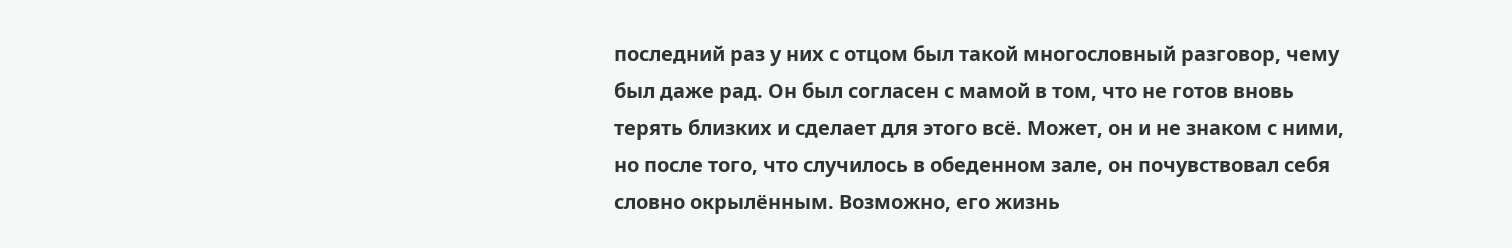последний раз у них с отцом был такой многословный разговор, чему был даже рад. Он был согласен с мамой в том, что не готов вновь терять близких и сделает для этого всё. Может, он и не знаком с ними, но после того, что случилось в обеденном зале, он почувствовал себя словно окрылённым. Возможно, его жизнь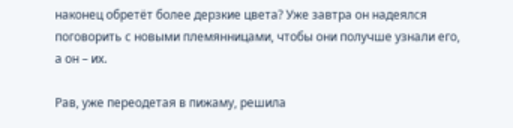наконец обретёт более дерзкие цвета? Уже завтра он надеялся поговорить с новыми племянницами, чтобы они получше узнали его, а он – их.

Рав, уже переодетая в пижаму, решила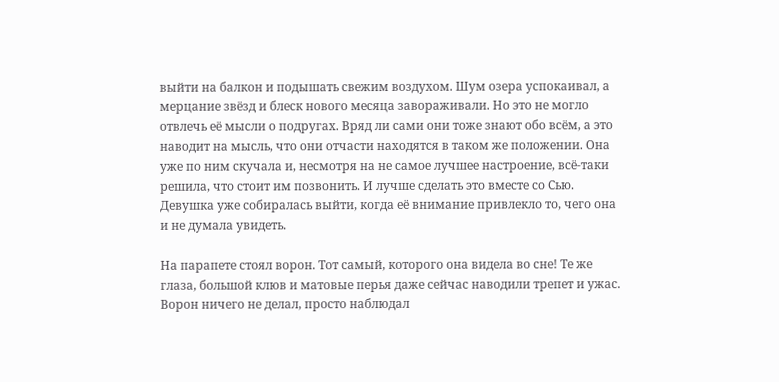выйти на балкон и подышать свежим воздухом. Шум озера успокаивал, а мерцание звёзд и блеск нового месяца завораживали. Но это не могло отвлечь её мысли о подругах. Вряд ли сами они тоже знают обо всём, а это наводит на мысль, что они отчасти находятся в таком же положении. Она уже по ним скучала и, несмотря на не самое лучшее настроение, всё-таки решила, что стоит им позвонить. И лучше сделать это вместе со Сью. Девушка уже собиралась выйти, когда её внимание привлекло то, чего она и не думала увидеть.

На парапете стоял ворон. Тот самый, которого она видела во сне! Те же глаза, большой клюв и матовые перья даже сейчас наводили трепет и ужас. Ворон ничего не делал, просто наблюдал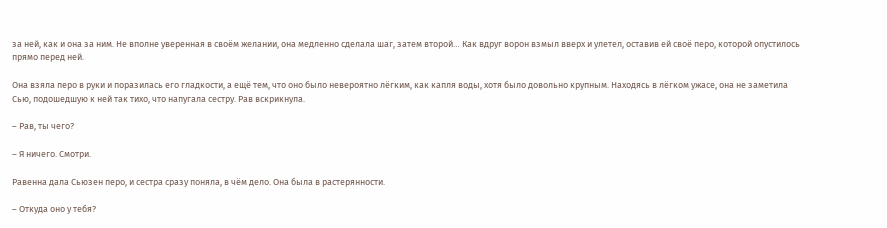за ней, как и она за ним. Не вполне уверенная в своём желании, она медленно сделала шаг, затем второй… Как вдруг ворон взмыл вверх и улетел, оставив ей своё перо, которой опустилось прямо перед ней.

Она взяла перо в руки и поразилась его гладкости, а ещё тем, что оно было невероятно лёгким, как капля воды, хотя было довольно крупным. Находясь в лёгком ужасе, она не заметила Сью, подошедшую к ней так тихо, что напугала сестру. Рав вскрикнула.

– Рав, ты чего?

– Я ничего. Смотри.

Равенна дала Сьюзен перо, и сестра сразу поняла, в чём дело. Она была в растерянности.

– Откуда оно у тебя?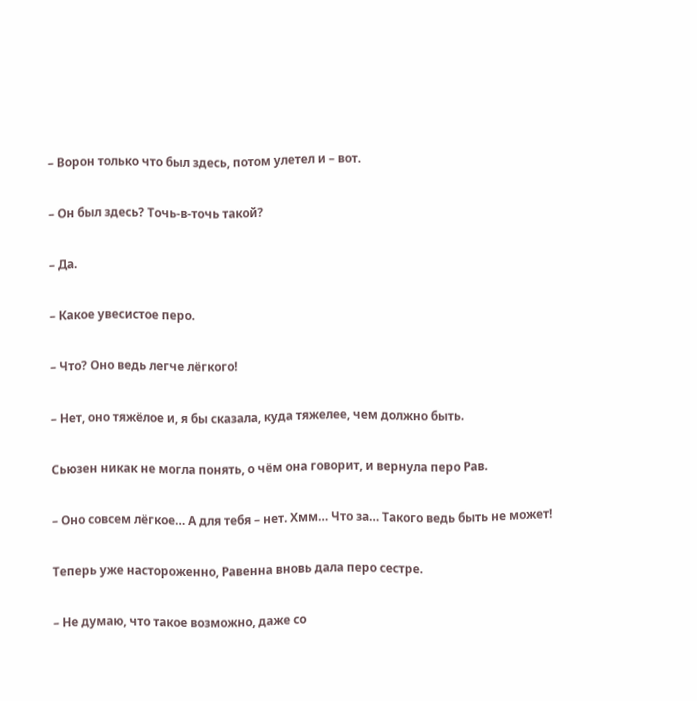– Ворон только что был здесь, потом улетел и – вот.

– Он был здесь? Точь-в-точь такой?

– Да.

– Какое увесистое перо.

– Что? Оно ведь легче лёгкого!

– Нет, оно тяжёлое и, я бы сказала, куда тяжелее, чем должно быть.

Сьюзен никак не могла понять, о чём она говорит, и вернула перо Рав.

– Оно совсем лёгкое… А для тебя – нет. Хмм… Что за… Такого ведь быть не может!

Теперь уже настороженно, Равенна вновь дала перо сестре.

– Не думаю, что такое возможно, даже со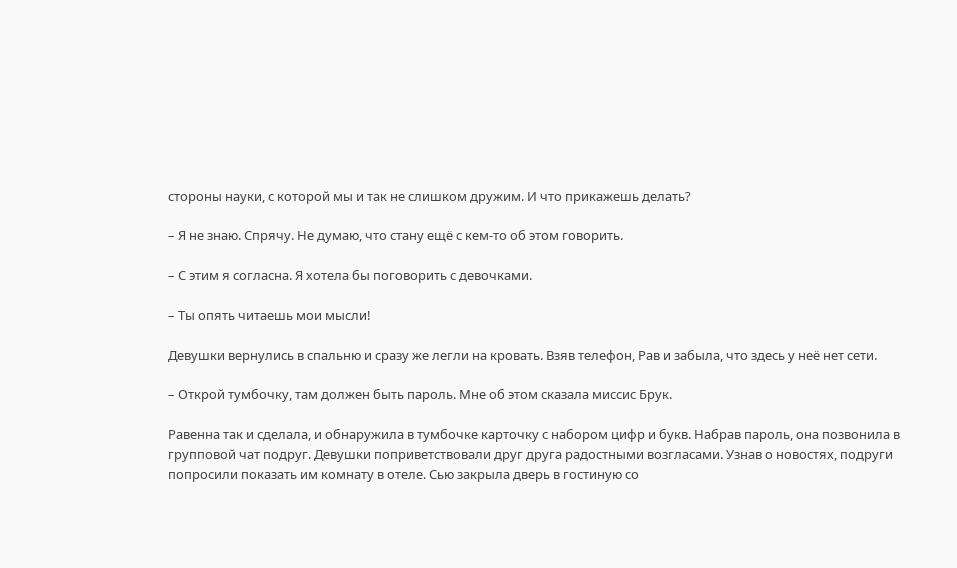стороны науки, с которой мы и так не слишком дружим. И что прикажешь делать?

– Я не знаю. Спрячу. Не думаю, что стану ещё с кем-то об этом говорить.

– С этим я согласна. Я хотела бы поговорить с девочками.

– Ты опять читаешь мои мысли!

Девушки вернулись в спальню и сразу же легли на кровать. Взяв телефон, Рав и забыла, что здесь у неё нет сети.

– Открой тумбочку, там должен быть пароль. Мне об этом сказала миссис Брук.

Равенна так и сделала, и обнаружила в тумбочке карточку с набором цифр и букв. Набрав пароль, она позвонила в групповой чат подруг. Девушки поприветствовали друг друга радостными возгласами. Узнав о новостях, подруги попросили показать им комнату в отеле. Сью закрыла дверь в гостиную со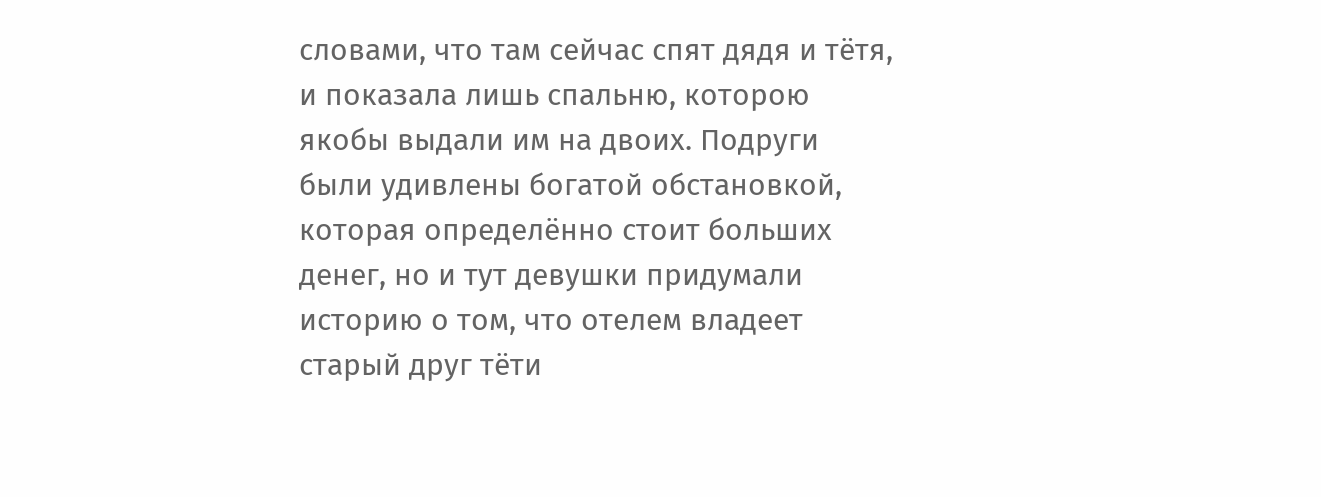словами, что там сейчас спят дядя и тётя, и показала лишь спальню, которою якобы выдали им на двоих. Подруги были удивлены богатой обстановкой, которая определённо стоит больших денег, но и тут девушки придумали историю о том, что отелем владеет старый друг тёти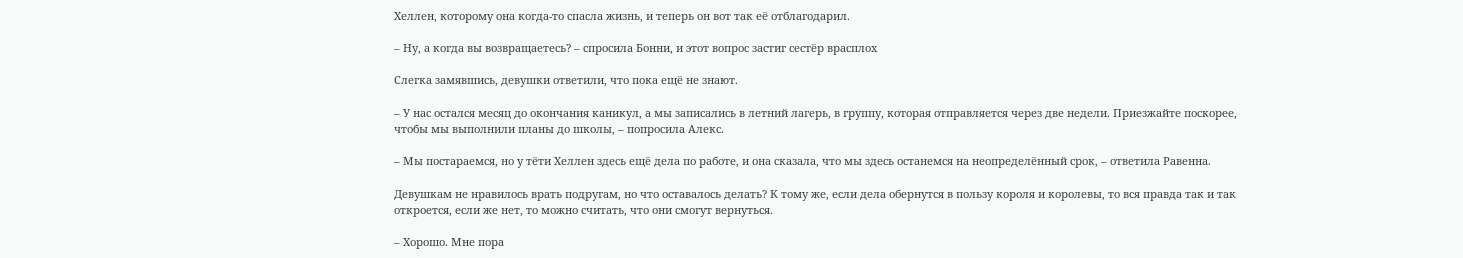Хеллен, которому она когда-то спасла жизнь, и теперь он вот так её отблагодарил.

– Ну, а когда вы возвращаетесь? – спросила Бонни, и этот вопрос застиг сестёр врасплох

Слегка замявшись, девушки ответили, что пока ещё не знают.

– У нас остался месяц до окончания каникул, а мы записались в летний лагерь, в группу, которая отправляется через две недели. Приезжайте поскорее, чтобы мы выполнили планы до школы, – попросила Алекс.

– Мы постараемся, но у тёти Хеллен здесь ещё дела по работе, и она сказала, что мы здесь останемся на неопределённый срок, – ответила Равенна.

Девушкам не нравилось врать подругам, но что оставалось делать? К тому же, если дела обернутся в пользу короля и королевы, то вся правда так и так откроется, если же нет, то можно считать, что они смогут вернуться.

– Хорошо. Мне пора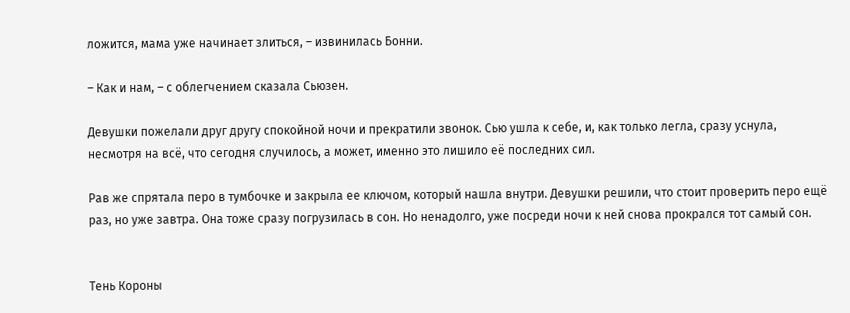ложится, мама уже начинает злиться, – извинилась Бонни.

– Как и нам, – с облегчением сказала Сьюзен.

Девушки пожелали друг другу спокойной ночи и прекратили звонок. Сью ушла к себе, и, как только легла, сразу уснула, несмотря на всё, что сегодня случилось, а может, именно это лишило её последних сил.

Рав же спрятала перо в тумбочке и закрыла ее ключом, который нашла внутри. Девушки решили, что стоит проверить перо ещё раз, но уже завтра. Она тоже сразу погрузилась в сон. Но ненадолго, уже посреди ночи к ней снова прокрался тот самый сон.


Тень Короны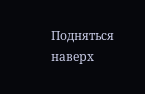Подняться наверх